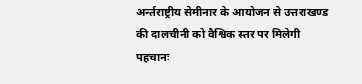अर्न्तराष्ट्रीय सेमीनार के आयोजन से उत्तराखण्ड की दालचीनी को वैश्विक स्तर पर मिलेगी पहचानः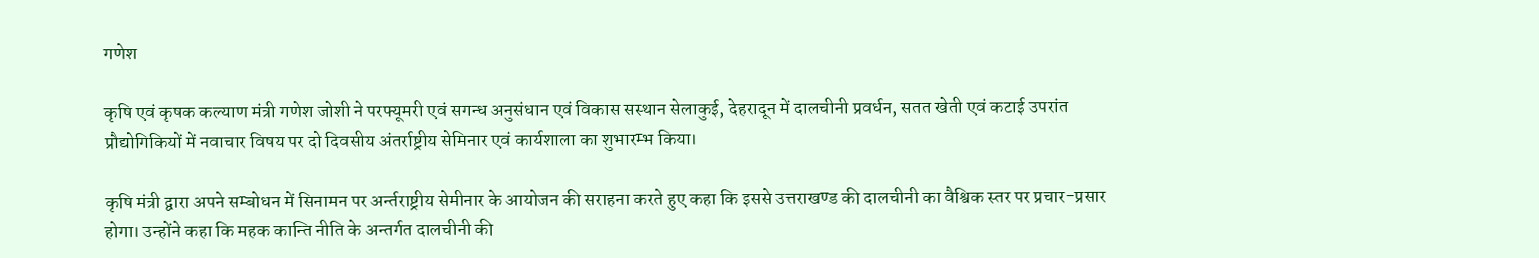गणेश

कृषि एवं कृषक कल्याण मंत्री गणेश जोशी ने परफ्यूमरी एवं सगन्ध अनुसंधान एवं विकास सस्थान सेलाकुई, देहरादून में दालचीनी प्रवर्धन, सतत खेती एवं कटाई उपरांत प्रौद्योगिकियों में नवाचार विषय पर दो दिवसीय अंतर्राष्ट्रीय सेमिनार एवं कार्यशाला का शुभारम्भ किया।

कृषि मंत्री द्वारा अपने सम्बोधन में सिनामन पर अर्न्तराष्ट्रीय सेमीनार के आयोजन की सराहना करते हुए कहा कि इससे उत्तराखण्ड की दालचीनी का वैश्विक स्तर पर प्रचार-प्रसार होगा। उन्होंने कहा कि महक कान्ति नीति के अन्तर्गत दालचीनी की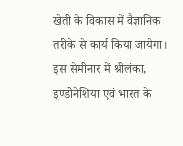खेती के विकास में वैज्ञानिक तरीके से कार्य किया जायेगा। इस सेमीनार में श्रीलंका, इण्डोनेशिया एवं भारत के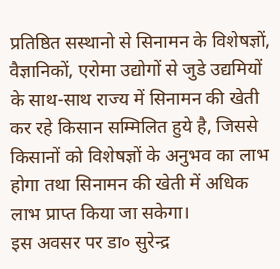प्रतिष्ठित सस्थानो से सिनामन के विशेषज्ञों, वैज्ञानिकों, एरोमा उद्योगों से जुडे उद्यमियों के साथ-साथ राज्य में सिनामन की खेती कर रहे किसान सम्मिलित हुये है, जिससे किसानों को विशेषज्ञों के अनुभव का लाभ होगा तथा सिनामन की खेती में अधिक लाभ प्राप्त किया जा सकेगा।
इस अवसर पर डा० सुरेन्द्र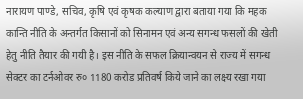नारायण पाण्डे, सचिव, कृषि एवं कृषक कल्याण द्वारा बताया गया कि महक कान्ति नीति के अन्तर्गत किसानों को सिनामन एवं अन्य सगन्ध फसलों की खेती हेतु नीति तैयार की गयी है। इस नीति के सफल क्रियान्वयन से राज्य में सगन्ध सेक्टर का टर्नओवर रु० 1180 करोड प्रतिवर्ष किये जाने का लक्ष्य रखा गया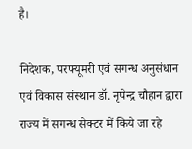है।

निदेशक, परफ्यूमरी एवं सगन्ध अनुसंधान एवं विकास संस्थान डॉ. नृपेन्द्र चौहान द्वारा राज्य में सगन्ध सेक्टर में किये जा रहे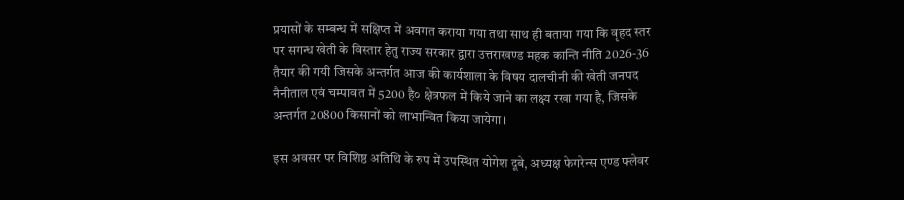प्रयासों के सम्बन्ध में सक्षिप्त में अवगत कराया गया तथा साथ ही बताया गया कि वृहद स्तर पर सगन्ध खेती के विस्तार हेतु राज्य सरकार द्वारा उत्तराखण्ड महक कान्ति नीति 2026-36 तैयार की गयी जिसके अन्तर्गत आज की कार्यशाला के विषय दालचीनी की खेती जनपद नैनीताल एवं चम्पावत में 5200 है० क्षेत्रफल में किये जाने का लक्ष्य रखा गया है, जिसके अन्तर्गत 20800 किसानों को लाभान्वित किया जायेगा।

इस अवसर पर विशिष्ठ अतिथि के रुप में उपस्थित योगेश दूबे, अध्यक्ष फेगरेन्स एण्ड फ्लेवर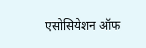एसोसियेशन ऑफ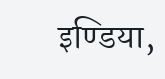इण्डिया,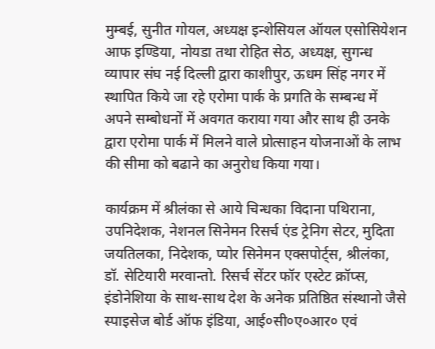मुम्बई, सुनीत गोयल, अध्यक्ष इन्शेसियल ऑयल एसोसियेशन आफ इण्डिया, नोयडा तथा रोहित सेठ, अध्यक्ष, सुगन्ध व्यापार संघ नई दिल्ली द्वारा काशीपुर, ऊधम सिंह नगर में स्थापित किये जा रहे एरोमा पार्क के प्रगति के सम्बन्ध में अपने सम्बोधनों में अवगत कराया गया और साथ ही उनके द्वारा एरोमा पार्क में मिलने वाले प्रोत्साहन योजनाओं के लाभ की सीमा को बढाने का अनुरोध किया गया।

कार्यक्रम में श्रीलंका से आये चिन्धका विदाना पथिराना, उपनिदेशक, नेशनल सिनेमन रिसर्च एंड ट्रेनिग सेटर, मुदिता जयतिलका, निदेशक, प्योर सिनेमन एक्सपोर्ट्स, श्रीलंका, डॉ. सेटियारी मरवान्तो. रिसर्च सेंटर फॉर एस्टेट क्रॉप्स, इंडोनेशिया के साथ-साथ देश के अनेक प्रतिष्ठित संस्थानो जैसे स्पाइसेज बोर्ड ऑफ इंडिया, आई०सी०ए०आर० एवं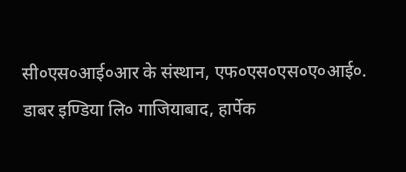सी०एस०आई०आर के संस्थान, एफ०एस०एस०ए०आई०. डाबर इण्डिया लि० गाजियाबाद, हार्पेक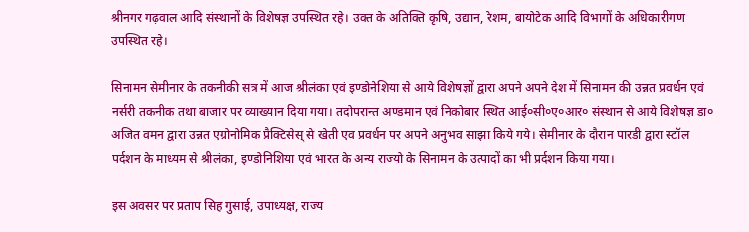श्रीनगर गढ़वाल आदि संस्थानों के विशेषज्ञ उपस्थित रहे। उक्त के अतिक्ति कृषि, उद्यान, रेशम, बायोटेक आदि विभागों के अधिकारीगण उपस्थित रहे।

सिनामन सेमीनार के तकनीकी सत्र में आज श्रीलंका एवं इण्डोनेशिया से आये विशेषज्ञों द्वारा अपने अपने देश में सिनामन की उन्नत प्रवर्धन एवं नर्सरी तकनीक तथा बाजार पर व्याख्यान दिया गया। तदोपरान्त अण्डमान एवं निकोबार स्थित आई०सी०ए०आर० संस्थान से आये विशेषज्ञ डा० अजित वमन द्वारा उन्नत एग्रोनोमिक प्रैक्टिसेस् से खेती एव प्रवर्धन पर अपने अनुभव साझा किये गये। सेमीनार के दौरान पारडी द्वारा स्टॉल पर्दशन के माध्यम से श्रीलंका, इण्डोनिशिया एवं भारत के अन्य राज्यो के सिनामन के उत्पादों का भी प्रर्दशन किया गया।

इस अवसर पर प्रताप सिह गुसाई, उपाध्यक्ष, राज्य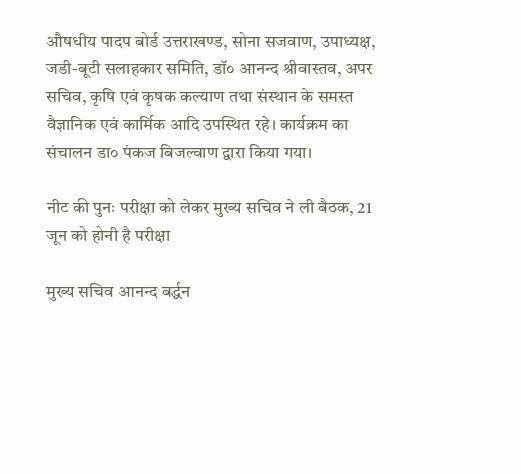औषधीय पादप बोर्ड उत्तराखण्ड, सोना सजवाण, उपाध्यक्ष, जडी-बूटी सलाहकार समिति, डॉ० आनन्द श्रीवास्तव, अपर सचिव, कृषि एवं कृषक कल्याण तथा संस्थान के समस्त वैज्ञानिक एवं कार्मिक आदि उपस्थित रहे। कार्यक्रम का संचालन डा० पंकज बिजल्वाण द्वारा किया गया।

नीट की पुनः परीक्षा को लेकर मुख्य सचिव ने ली बैठक, 21 जून को होनी है परीक्षा

मुख्य सचिव आनन्द बर्द्धन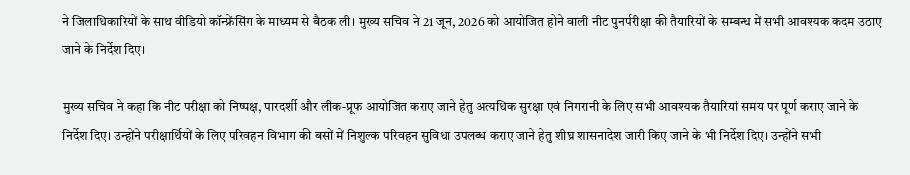ने जिलाधिकारियों के साथ वीडियो कॉन्फ्रेंसिंग के माध्यम से बैठक ली। मुख्य सचिव ने 21 जून, 2026 को आयोजित होने वाली नीट पुनर्परीक्षा की तैयारियों के सम्बन्ध में सभी आवश्यक कदम उठाए जाने के निर्देश दिए।

मुख्य सचिव ने कहा कि नीट परीक्षा को निष्पक्ष, पारदर्शी और लीक-प्रूफ आयोजित कराए जाने हेतु अत्यधिक सुरक्षा एवं निगरानी के लिए सभी आवश्यक तैयारियां समय पर पूर्ण कराए जाने के निर्देश दिए। उन्होंने परीक्षार्थियों के लिए परिवहन विभाग की बसों में निशुल्क परिवहन सुविधा उपलब्ध कराए जाने हेतु शीघ्र शासनादेश जारी किए जाने के भी निर्देश दिए। उन्होंने सभी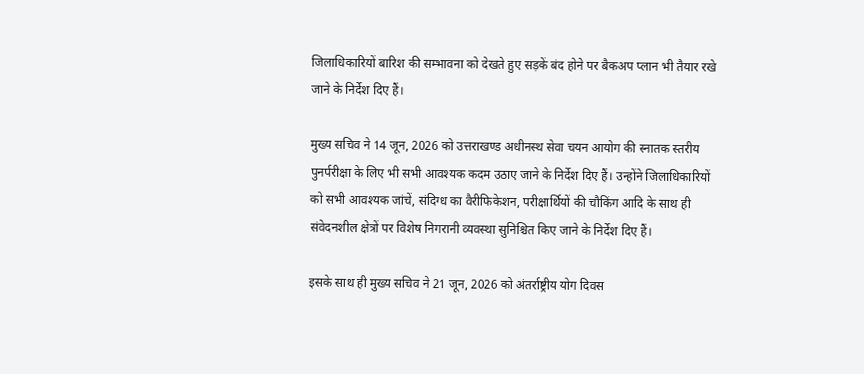जिलाधिकारियों बारिश की सम्भावना को देखते हुए सड़कें बंद होने पर बैकअप प्लान भी तैयार रखे जाने के निर्देश दिए हैं।

मुख्य सचिव ने 14 जून, 2026 को उत्तराखण्ड अधीनस्थ सेवा चयन आयोग की स्नातक स्तरीय पुनर्परीक्षा के लिए भी सभी आवश्यक कदम उठाए जाने के निर्देश दिए हैं। उन्होंने जिलाधिकारियों को सभी आवश्यक जांचें, संदिग्ध का वैरीफिकेशन, परीक्षार्थियों की चौकिंग आदि के साथ ही संवेदनशील क्षेत्रों पर विशेष निगरानी व्यवस्था सुनिश्चित किए जाने के निर्देश दिए हैं।

इसके साथ ही मुख्य सचिव ने 21 जून, 2026 को अंतर्राष्ट्रीय योग दिवस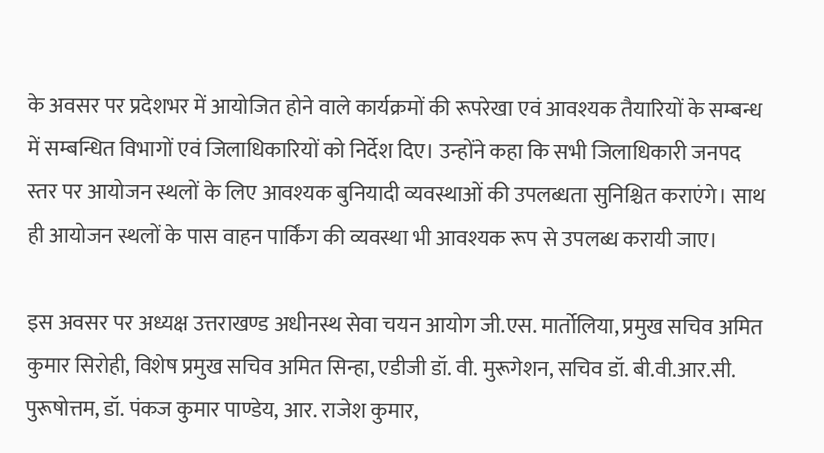के अवसर पर प्रदेशभर में आयोजित होने वाले कार्यक्रमों की रूपरेखा एवं आवश्यक तैयारियों के सम्बन्ध में सम्बन्धित विभागों एवं जिलाधिकारियों को निर्देश दिए। उन्होंने कहा कि सभी जिलाधिकारी जनपद स्तर पर आयोजन स्थलों के लिए आवश्यक बुनियादी व्यवस्थाओं की उपलब्धता सुनिश्चित कराएंगे। साथ ही आयोजन स्थलों के पास वाहन पार्किंग की व्यवस्था भी आवश्यक रूप से उपलब्ध करायी जाए।

इस अवसर पर अध्यक्ष उत्तराखण्ड अधीनस्थ सेवा चयन आयोग जी.एस. मार्तोलिया, प्रमुख सचिव अमित कुमार सिरोही, विशेष प्रमुख सचिव अमित सिन्हा, एडीजी डॉ. वी. मुरूगेशन, सचिव डॉ. बी.वी.आर.सी. पुरूषोत्तम, डॉ. पंकज कुमार पाण्डेय, आर. राजेश कुमार,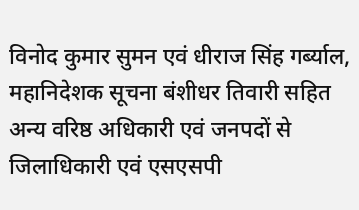विनोद कुमार सुमन एवं धीराज सिंह गर्ब्याल, महानिदेशक सूचना बंशीधर तिवारी सहित अन्य वरिष्ठ अधिकारी एवं जनपदों से जिलाधिकारी एवं एसएसपी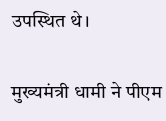उपस्थित थे।

मुख्यमंत्री धामी ने पीएम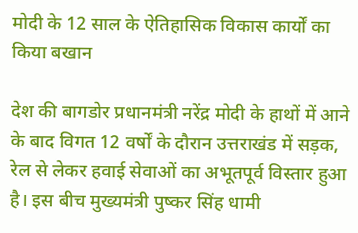मोदी के 12 साल के ऐतिहासिक विकास कार्यों का किया बखान

देश की बागडोर प्रधानमंत्री नरेंद्र मोदी के हाथों में आने के बाद विगत 12 वर्षों के दौरान उत्तराखंड में सड़क, रेल से लेकर हवाई सेवाओं का अभूतपूर्व विस्तार हुआ है। इस बीच मुख्यमंत्री पुष्कर सिंह धामी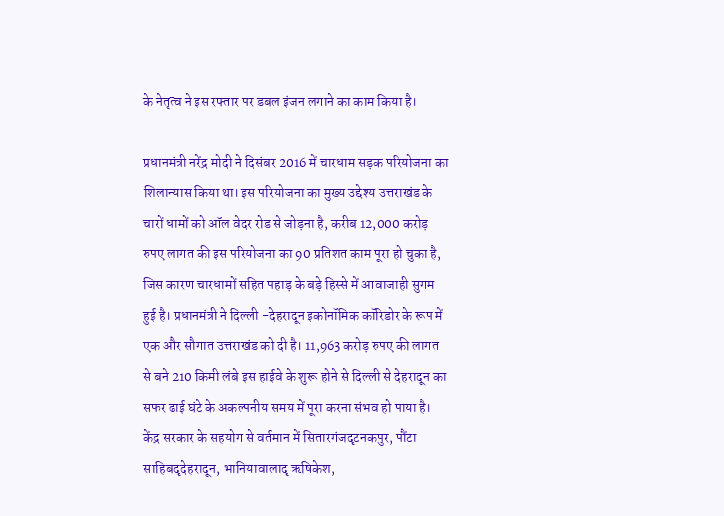के नेतृत्व ने इस रफ्तार पर डबल इंजन लगाने का काम किया है।

प्रधानमंत्री नरेंद्र मोदी ने दिसंबर 2016 में चारधाम सड़क परियोजना का शिलान्यास किया था। इस परियोजना का मुख्य उद्देश्य उत्तराखंड के चारों धामों को ऑल वेदर रोड से जोड़ना है, करीब 12,000 करोड़ रुपए लागत की इस परियोजना का 90 प्रतिशत काम पूरा हो चुका है, जिस कारण चारधामों सहित पहाड़ के बड़े हिस्से में आवाजाही सुगम हुई है। प्रधानमंत्री ने दिल्ली -देहरादून इकोनॉमिक कॉरिडोर के रूप में एक और सौगात उत्तराखंड को दी है। 11,963 करोड़ रुपए की लागत से बने 210 किमी लंबे इस हाईवे के शुरू होने से दिल्ली से देहरादून का सफर ढाई घंटे के अकल्पनीय समय में पूरा करना संभव हो पाया है। केंद्र सरकार के सहयोग से वर्तमान में सितारगंजदृटनकपुर, पौंटा साहिबदृदेहरादून, भानियावालादृ ऋषिकेश,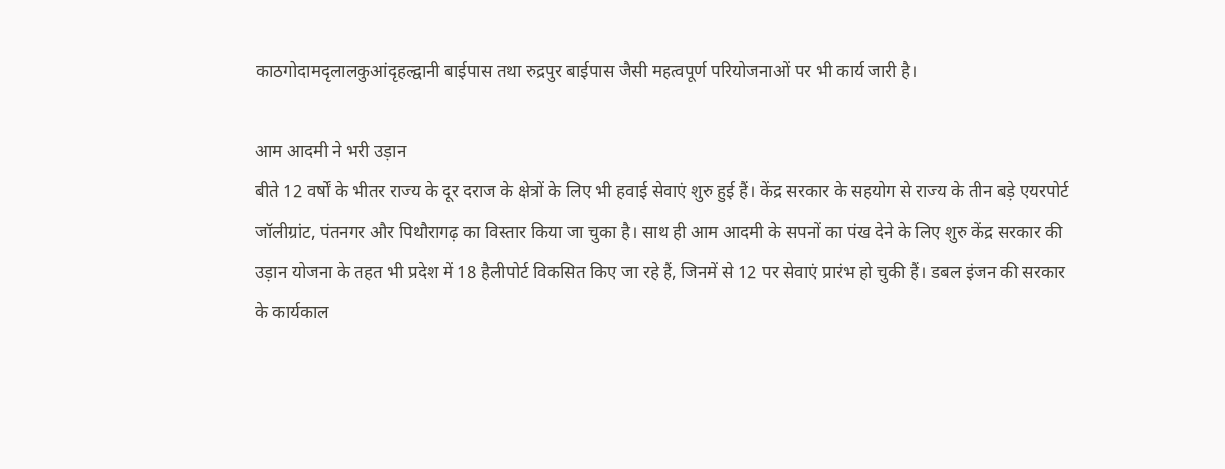काठगोदामदृलालकुआंदृहल्द्वानी बाईपास तथा रुद्रपुर बाईपास जैसी महत्वपूर्ण परियोजनाओं पर भी कार्य जारी है।

आम आदमी ने भरी उड़ान
बीते 12 वर्षों के भीतर राज्य के दूर दराज के क्षेत्रों के लिए भी हवाई सेवाएं शुरु हुई हैं। केंद्र सरकार के सहयोग से राज्य के तीन बड़े एयरपोर्ट जॉलीग्रांट, पंतनगर और पिथौरागढ़ का विस्तार किया जा चुका है। साथ ही आम आदमी के सपनों का पंख देने के लिए शुरु केंद्र सरकार की उड़ान योजना के तहत भी प्रदेश में 18 हैलीपोर्ट विकसित किए जा रहे हैं, जिनमें से 12 पर सेवाएं प्रारंभ हो चुकी हैं। डबल इंजन की सरकार के कार्यकाल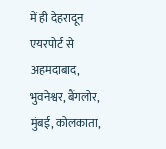में ही देहरादून एयरपोर्ट से अहमदाबाद, भुवनेश्वर, बैंगलोर, मुंबई, कोलकाता,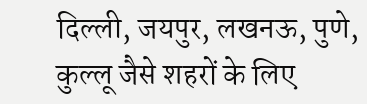दिल्ली, जयपुर, लखनऊ, पुणे, कुल्लू जैसे शहरों के लिए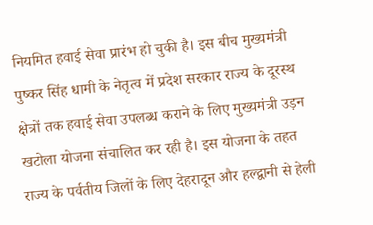नियमित हवाई सेवा प्रारंभ हो चुकी है। इस बीच मुख्यमंत्री पुष्कर सिंह धामी के नेतृत्व में प्रदेश सरकार राज्य के दूरस्थ क्षेत्रों तक हवाई सेवा उपलब्ध कराने के लिए मुख्यमंत्री उड़न खटोला योजना संचालित कर रही है। इस योजना के तहत राज्य के पर्वतीय जिलों के लिए देहरादून और हल्द्वानी से हेली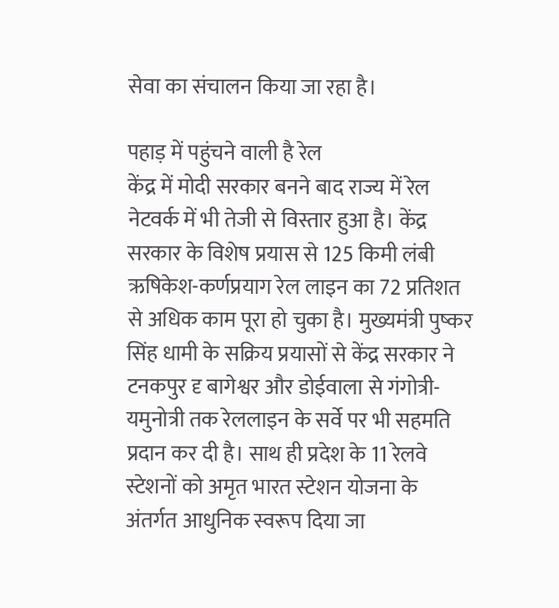सेवा का संचालन किया जा रहा है।

पहाड़ में पहुंचने वाली है रेल
केंद्र में मोदी सरकार बनने बाद राज्य में रेल नेटवर्क में भी तेजी से विस्तार हुआ है। केंद्र सरकार के विशेष प्रयास से 125 किमी लंबी ऋषिकेश-कर्णप्रयाग रेल लाइन का 72 प्रतिशत से अधिक काम पूरा हो चुका है। मुख्यमंत्री पुष्कर सिंह धामी के सक्रिय प्रयासों से केंद्र सरकार ने टनकपुर दृ बागेश्वर और डोईवाला से गंगोत्री-यमुनोत्री तक रेललाइन के सर्वे पर भी सहमति प्रदान कर दी है। साथ ही प्रदेश के 11 रेलवे स्टेशनों को अमृत भारत स्टेशन योजना के अंतर्गत आधुनिक स्वरूप दिया जा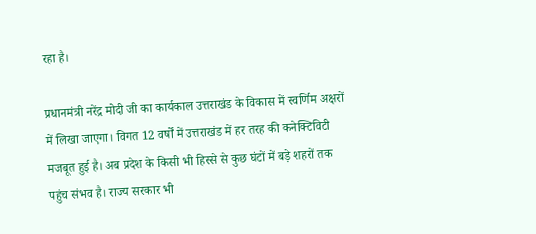रहा है।

प्रधानमंत्री नरेंद्र मोदी जी का कार्यकाल उत्तराखंड के विकास में स्वर्णिम अक्षरों में लिखा जाएगा। विगत 12 वर्षों में उत्तराखंड में हर तरह की कनेक्टिविटी मजबूत हुई है। अब प्रदेश के किसी भी हिस्से से कुछ घंटों में बड़े शहरों तक पहुंच संभव है। राज्य सरकार भी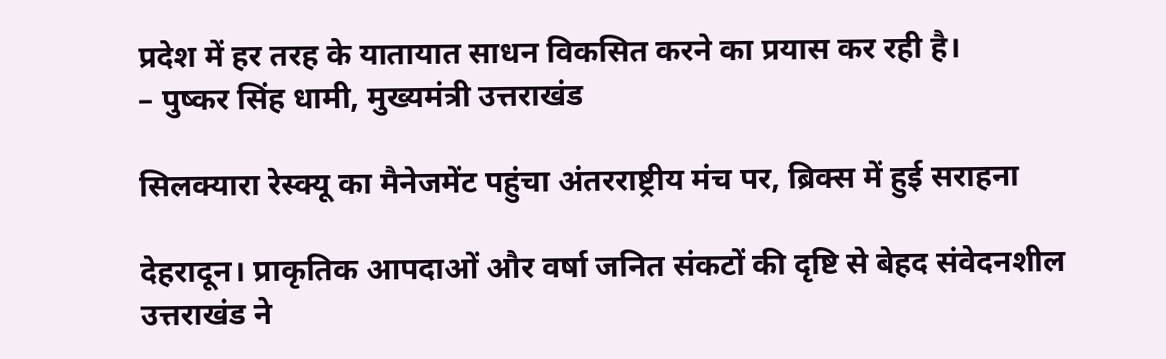प्रदेश में हर तरह के यातायात साधन विकसित करने का प्रयास कर रही है।
– पुष्कर सिंह धामी, मुख्यमंत्री उत्तराखंड

सिलक्यारा रेस्क्यू का मैनेजमेंट पहुंचा अंतरराष्ट्रीय मंच पर, ब्रिक्स में हुई सराहना

देहरादून। प्राकृतिक आपदाओं और वर्षा जनित संकटों की दृष्टि से बेहद संवेदनशील उत्तराखंड ने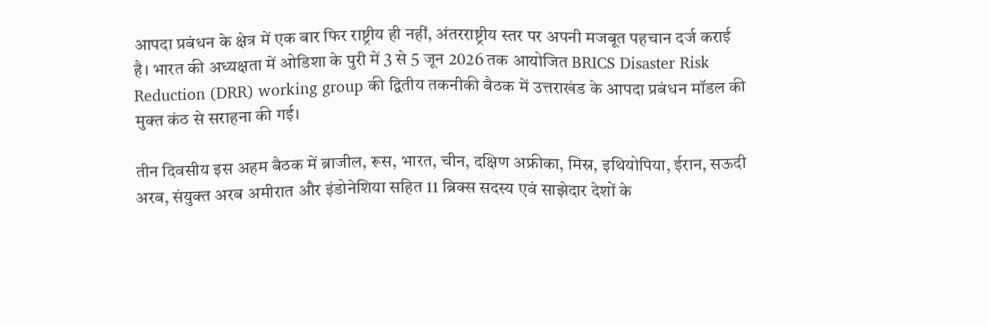आपदा प्रबंधन के क्षेत्र में एक बार फिर राष्ट्रीय ही नहीं, अंतरराष्ट्रीय स्तर पर अपनी मजबूत पहचान दर्ज कराई है। भारत की अध्यक्षता में ओडिशा के पुरी में 3 से 5 जून 2026 तक आयोजित BRICS Disaster Risk Reduction (DRR) working group की द्वितीय तकनीकी बैठक में उत्तराखंड के आपदा प्रबंधन मॉडल की मुक्त कंठ से सराहना की गई।

तीन दिवसीय इस अहम बैठक में ब्राजील, रूस, भारत, चीन, दक्षिण अफ्रीका, मिस्र, इथियोपिया, ईरान, सऊदी अरब, संयुक्त अरब अमीरात और इंडोनेशिया सहित 11 ब्रिक्स सदस्य एवं साझेदार देशों के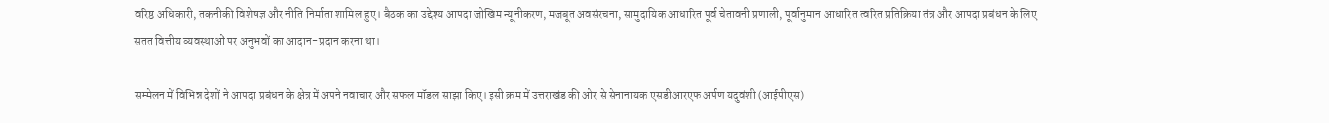वरिष्ठ अधिकारी, तकनीकी विशेषज्ञ और नीति निर्माता शामिल हुए। बैठक का उद्देश्य आपदा जोखिम न्यूनीकरण, मजबूत अवसंरचना, सामुदायिक आधारित पूर्व चेतावनी प्रणाली, पूर्वानुमान आधारित त्वरित प्रतिक्रिया तंत्र और आपदा प्रबंधन के लिए सतत वित्तीय व्यवस्थाओं पर अनुभवों का आदान-प्रदान करना था।

सम्मेलन में विभिन्न देशों ने आपदा प्रबंधन के क्षेत्र में अपने नवाचार और सफल मॉडल साझा किए। इसी क्रम में उत्तराखंड की ओर से सेनानायक एसडीआरएफ अर्पण यदुवंशी (आईपीएस)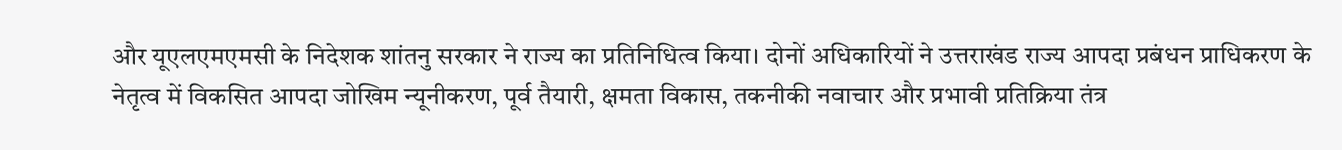और यूएलएमएमसी के निदेशक शांतनु सरकार ने राज्य का प्रतिनिधित्व किया। दोनों अधिकारियों ने उत्तराखंड राज्य आपदा प्रबंधन प्राधिकरण के नेतृत्व में विकसित आपदा जोखिम न्यूनीकरण, पूर्व तैयारी, क्षमता विकास, तकनीकी नवाचार और प्रभावी प्रतिक्रिया तंत्र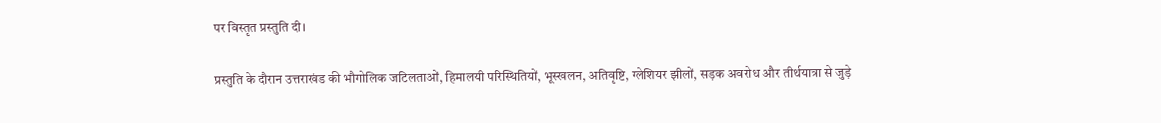पर विस्तृत प्रस्तुति दी।

प्रस्तुति के दौरान उत्तराखंड की भौगोलिक जटिलताओं, हिमालयी परिस्थितियों, भूस्खलन, अतिवृष्टि, ग्लेशियर झीलों, सड़क अवरोध और तीर्थयात्रा से जुड़े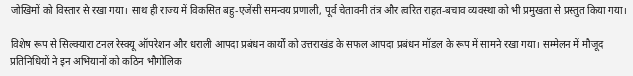जोखिमों को विस्तार से रखा गया। साथ ही राज्य में विकसित बहु-एजेंसी समन्वय प्रणाली, पूर्व चेतावनी तंत्र और त्वरित राहत-बचाव व्यवस्था को भी प्रमुखता से प्रस्तुत किया गया।

विशेष रूप से सिल्क्यारा टनल रेस्क्यू ऑपरेशन और धराली आपदा प्रबंधन कार्यों को उत्तराखंड के सफल आपदा प्रबंधन मॉडल के रूप में सामने रखा गया। सम्मेलन में मौजूद प्रतिनिधियों ने इन अभियानों को कठिन भौगोलिक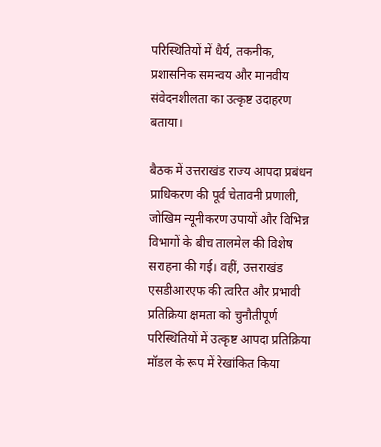परिस्थितियों में धैर्य, तकनीक, प्रशासनिक समन्वय और मानवीय संवेदनशीलता का उत्कृष्ट उदाहरण बताया।

बैठक में उत्तराखंड राज्य आपदा प्रबंधन प्राधिकरण की पूर्व चेतावनी प्रणाली, जोखिम न्यूनीकरण उपायों और विभिन्न विभागों के बीच तालमेल की विशेष सराहना की गई। वहीं, उत्तराखंड एसडीआरएफ की त्वरित और प्रभावी प्रतिक्रिया क्षमता को चुनौतीपूर्ण परिस्थितियों में उत्कृष्ट आपदा प्रतिक्रिया मॉडल के रूप में रेखांकित किया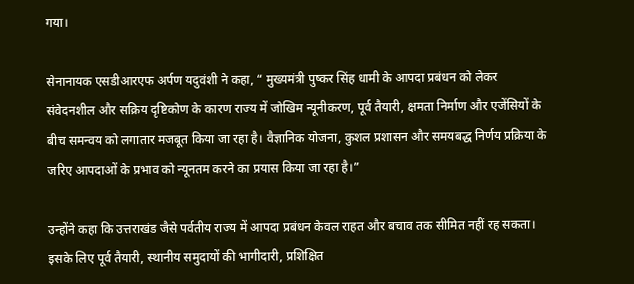गया।

सेनानायक एसडीआरएफ अर्पण यदुवंशी ने कहा, “ मुख्यमंत्री पुष्कर सिंह धामी के आपदा प्रबंधन को लेकर संवेदनशील और सक्रिय दृष्टिकोण के कारण राज्य में जोखिम न्यूनीकरण, पूर्व तैयारी, क्षमता निर्माण और एजेंसियों के बीच समन्वय को लगातार मजबूत किया जा रहा है। वैज्ञानिक योजना, कुशल प्रशासन और समयबद्ध निर्णय प्रक्रिया के जरिए आपदाओं के प्रभाव को न्यूनतम करने का प्रयास किया जा रहा है।”

उन्होंने कहा कि उत्तराखंड जैसे पर्वतीय राज्य में आपदा प्रबंधन केवल राहत और बचाव तक सीमित नहीं रह सकता। इसके लिए पूर्व तैयारी, स्थानीय समुदायों की भागीदारी, प्रशिक्षित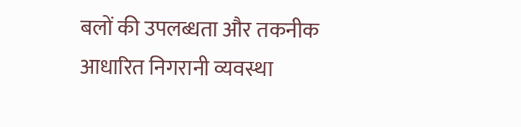बलों की उपलब्धता और तकनीक आधारित निगरानी व्यवस्था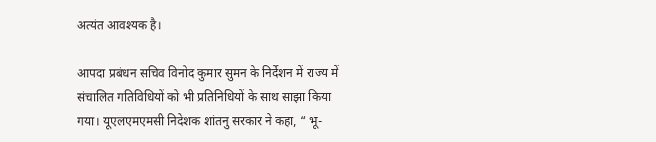अत्यंत आवश्यक है।

आपदा प्रबंधन सचिव विनोद कुमार सुमन के निर्देशन में राज्य में संचालित गतिविधियों को भी प्रतिनिधियों के साथ साझा किया गया। यूएलएमएमसी निदेशक शांतनु सरकार ने कहा, “ भू-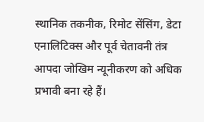स्थानिक तकनीक, रिमोट सेंसिंग, डेटा एनालिटिक्स और पूर्व चेतावनी तंत्र आपदा जोखिम न्यूनीकरण को अधिक प्रभावी बना रहे हैं।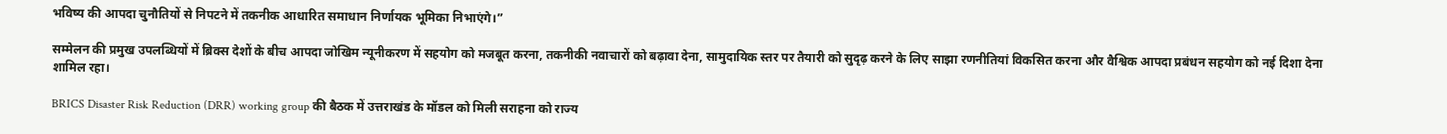भविष्य की आपदा चुनौतियों से निपटने में तकनीक आधारित समाधान निर्णायक भूमिका निभाएंगे।”

सम्मेलन की प्रमुख उपलब्धियों में ब्रिक्स देशों के बीच आपदा जोखिम न्यूनीकरण में सहयोग को मजबूत करना, तकनीकी नवाचारों को बढ़ावा देना, सामुदायिक स्तर पर तैयारी को सुदृढ़ करने के लिए साझा रणनीतियां विकसित करना और वैश्विक आपदा प्रबंधन सहयोग को नई दिशा देना शामिल रहा।

BRICS Disaster Risk Reduction (DRR) working group की बैठक में उत्तराखंड के मॉडल को मिली सराहना को राज्य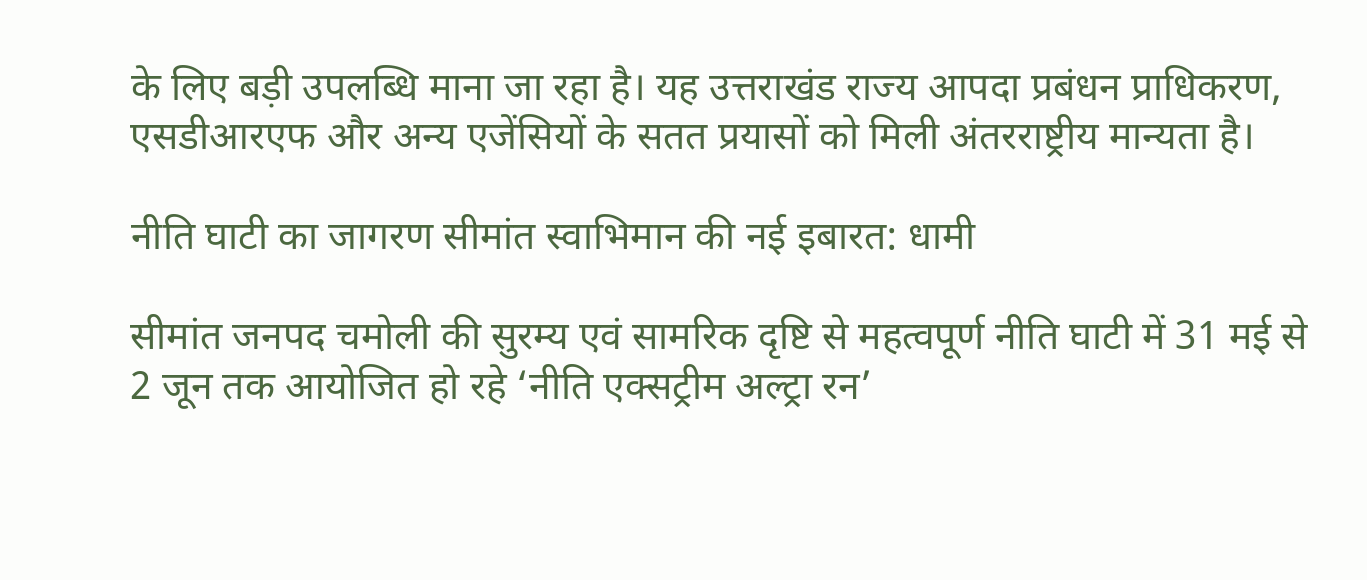के लिए बड़ी उपलब्धि माना जा रहा है। यह उत्तराखंड राज्य आपदा प्रबंधन प्राधिकरण, एसडीआरएफ और अन्य एजेंसियों के सतत प्रयासों को मिली अंतरराष्ट्रीय मान्यता है।

नीति घाटी का जागरण सीमांत स्वाभिमान की नई इबारत: धामी

सीमांत जनपद चमोली की सुरम्य एवं सामरिक दृष्टि से महत्वपूर्ण नीति घाटी में 31 मई से 2 जून तक आयोजित हो रहे ‘नीति एक्सट्रीम अल्ट्रा रन’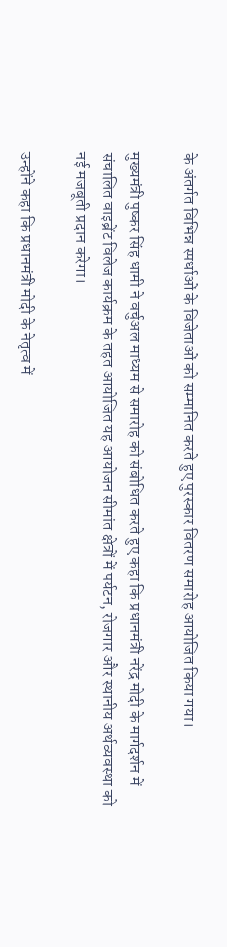के अंतर्गत विभिन्न स्पर्धाओं के विजेताओं को सम्मानित करते हुए पुरस्कार वितरण समारोह आयोजित किया गया।

मुख्यमंत्री पुष्कर सिंह धामी ने वर्चुअल माध्यम से समारोह को संबोधित करते हुए कहा कि प्रधानमंत्री नरेंद्र मोदी के मार्गदर्शन में संचालित वाइब्रेंट विलेज कार्यक्रम के तहत आयोजित यह आयोजन सीमांत क्षेत्रों में पर्यटन, रोजगार और स्थानीय अर्थव्यवस्था को नई मजबूती प्रदान करेगा।

उन्होंने कहा कि प्रधानमंत्री मोदी के नेतृत्व में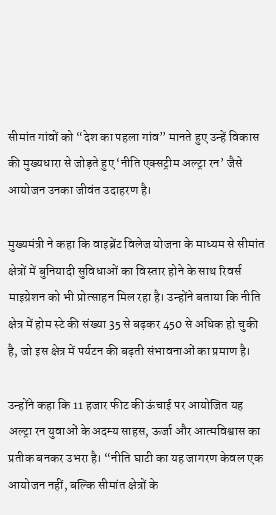सीमांत गांवों को “देश का पहला गांव” मानते हुए उन्हें विकास की मुख्यधारा से जोड़ते हुए ‘नीति एक्सट्रीम अल्ट्रा रन’ जैसे आयोजन उनका जीवंत उदाहरण है।

मुख्यमंत्री ने कहा कि वाइब्रेंट विलेज योजना के माध्यम से सीमांत क्षेत्रों में बुनियादी सुविधाओं का विस्तार होने के साथ रिवर्स माइग्रेशन को भी प्रोत्साहन मिल रहा है। उन्होंने बताया कि नीति क्षेत्र में होम स्टे की संख्या 35 से बढ़कर 450 से अधिक हो चुकी है, जो इस क्षेत्र में पर्यटन की बढ़ती संभावनाओं का प्रमाण है।

उन्होंने कहा कि 11 हजार फीट की ऊंचाई पर आयोजित यह अल्ट्रा रन युवाओं के अदम्य साहस, ऊर्जा और आत्मविश्वास का प्रतीक बनकर उभरा है। “नीति घाटी का यह जागरण केवल एक आयोजन नहीं, बल्कि सीमांत क्षेत्रों के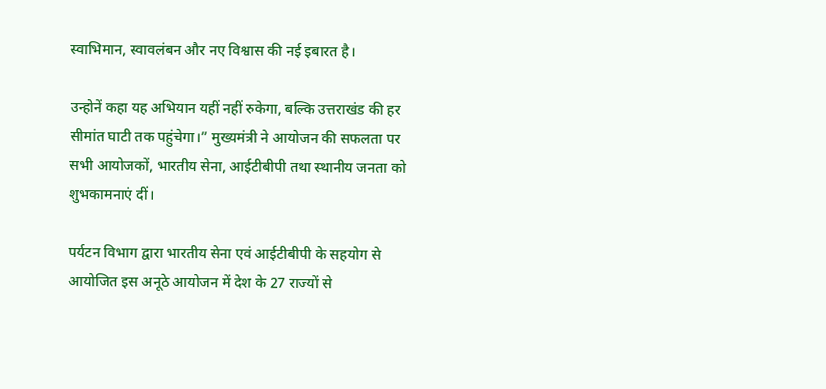स्वाभिमान, स्वावलंबन और नए विश्वास की नई इबारत है।

उन्होनें कहा यह अभियान यहीं नहीं रुकेगा, बल्कि उत्तराखंड की हर सीमांत घाटी तक पहुंचेगा।” मुख्यमंत्री ने आयोजन की सफलता पर सभी आयोजकों, भारतीय सेना, आईटीबीपी तथा स्थानीय जनता को शुभकामनाएं दीं।

पर्यटन विभाग द्वारा भारतीय सेना एवं आईटीबीपी के सहयोग से आयोजित इस अनूठे आयोजन में देश के 27 राज्यों से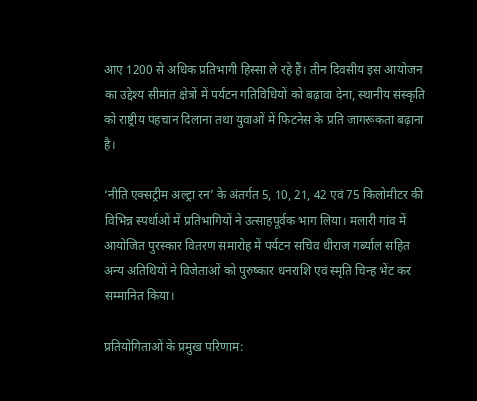आए 1200 से अधिक प्रतिभागी हिस्सा ले रहे हैं। तीन दिवसीय इस आयोजन का उद्देश्य सीमांत क्षेत्रों में पर्यटन गतिविधियों को बढ़ावा देना, स्थानीय संस्कृति को राष्ट्रीय पहचान दिलाना तथा युवाओं में फिटनेस के प्रति जागरूकता बढ़ाना है।

‘नीति एक्सट्रीम अल्ट्रा रन’ के अंतर्गत 5, 10, 21, 42 एवं 75 किलोमीटर की विभिन्न स्पर्धाओं में प्रतिभागियों ने उत्साहपूर्वक भाग लिया। मलारी गांव में आयोजित पुरस्कार वितरण समारोह में पर्यटन सचिव धीराज गर्ब्याल सहित अन्य अतिथियों ने विजेताओं को पुरुष्कार धनराशि एवं स्मृति चिन्ह भेंट कर सम्मानित किया।

प्रतियोगिताओं के प्रमुख परिणाम: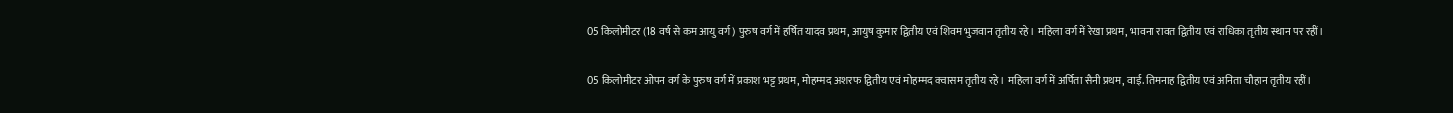05 किलोमीटर (18 वर्ष से कम आयु वर्ग) पुरुष वर्ग में हर्षित यादव प्रथम, आयुष कुमार द्वितीय एवं शिवम भुजवान तृतीय रहे। महिला वर्ग में रेखा प्रथम, भावना रावत द्वितीय एवं राधिका तृतीय स्थान पर रहीं।

05 किलोमीटर ओपन वर्ग के पुरुष वर्ग में प्रकाश भट्ट प्रथम, मोहम्मद अशरफ द्वितीय एवं मोहम्मद क्वासम तृतीय रहे। महिला वर्ग में अर्पिता सैनी प्रथम, वाई. तिमनाह द्वितीय एवं अनिता चौहान तृतीय रहीं।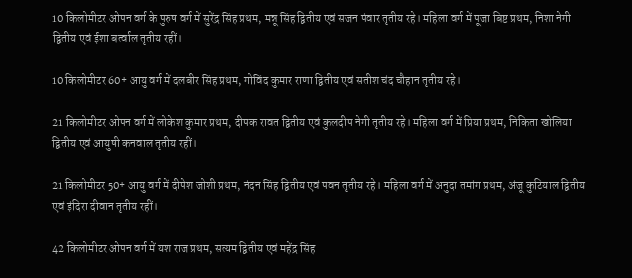10 किलोमीटर ओपन वर्ग के पुरुष वर्ग में सुरेंद्र सिंह प्रथम, मन्नू सिंह द्वितीय एवं सजन पंवार तृतीय रहे। महिला वर्ग में पूजा बिष्ट प्रथम, निशा नेगी द्वितीय एवं ईशा बर्त्वाल तृतीय रहीं।

10 किलोमीटर 60+ आयु वर्ग में दलबीर सिंह प्रथम, गोविंद कुमार राणा द्वितीय एवं सतीश चंद चौहान तृतीय रहे।

21 किलोमीटर ओपन वर्ग में लोकेश कुमार प्रथम, दीपक रावत द्वितीय एवं कुलदीप नेगी तृतीय रहे। महिला वर्ग में प्रिया प्रथम, निकिता खोलिया द्वितीय एवं आयुषी कनवाल तृतीय रहीं।

21 किलोमीटर 50+ आयु वर्ग में दीपेश जोशी प्रथम, नंदन सिंह द्वितीय एवं पवन तृतीय रहे। महिला वर्ग में अनुदा तमांग प्रथम, अंजू कुटियाल द्वितीय एवं इंदिरा दीवान तृतीय रहीं।

42 किलोमीटर ओपन वर्ग में यश राज प्रथम, सत्यम द्वितीय एवं महेंद्र सिंह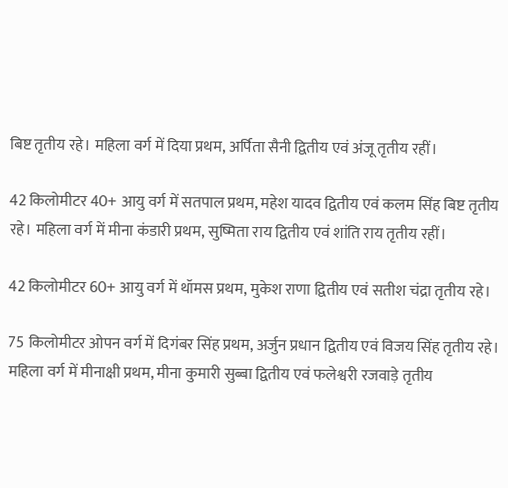बिष्ट तृतीय रहे। महिला वर्ग में दिया प्रथम, अर्पिता सैनी द्वितीय एवं अंजू तृतीय रहीं।

42 किलोमीटर 40+ आयु वर्ग में सतपाल प्रथम, महेश यादव द्वितीय एवं कलम सिंह बिष्ट तृतीय रहे। महिला वर्ग में मीना कंडारी प्रथम, सुष्मिता राय द्वितीय एवं शांति राय तृतीय रहीं।

42 किलोमीटर 60+ आयु वर्ग में थॉमस प्रथम, मुकेश राणा द्वितीय एवं सतीश चंद्रा तृतीय रहे।

75 किलोमीटर ओपन वर्ग में दिगंबर सिंह प्रथम, अर्जुन प्रधान द्वितीय एवं विजय सिंह तृतीय रहे। महिला वर्ग में मीनाक्षी प्रथम, मीना कुमारी सुब्बा द्वितीय एवं फलेश्वरी रजवाड़े तृतीय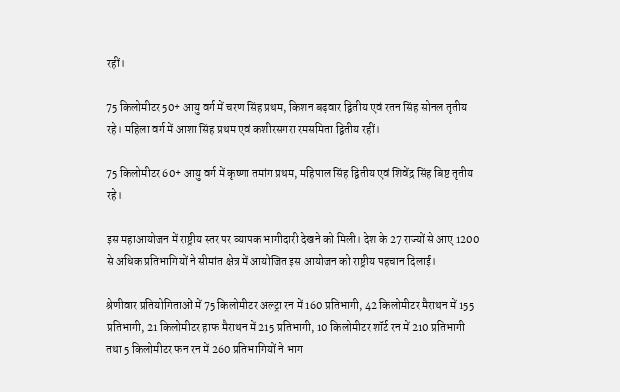रहीं।

75 किलोमीटर 50+ आयु वर्ग में चरण सिंह प्रथम, किशन बढ़वार द्वितीय एवं रतन सिंह सोनल तृतीय रहे। महिला वर्ग में आशा सिंह प्रथम एवं कशीरसगरा रमसमिता द्वितीय रहीं।

75 किलोमीटर 60+ आयु वर्ग में कृष्णा तमांग प्रथम, महिपाल सिंह द्वितीय एवं शिवेंद्र सिंह बिष्ट तृतीय रहे।

इस महाआयोजन में राष्ट्रीय स्तर पर व्यापक भागीदारी देखने को मिली। देश के 27 राज्यों से आए 1200 से अधिक प्रतिभागियों ने सीमांत क्षेत्र में आयोजित इस आयोजन को राष्ट्रीय पहचान दिलाई।

श्रेणीवार प्रतियोगिताओं में 75 किलोमीटर अल्ट्रा रन में 160 प्रतिभागी, 42 किलोमीटर मैराथन में 155 प्रतिभागी, 21 किलोमीटर हाफ मैराथन में 215 प्रतिभागी, 10 किलोमीटर शॉर्ट रन में 210 प्रतिभागी तथा 5 किलोमीटर फन रन में 260 प्रतिभागियों ने भाग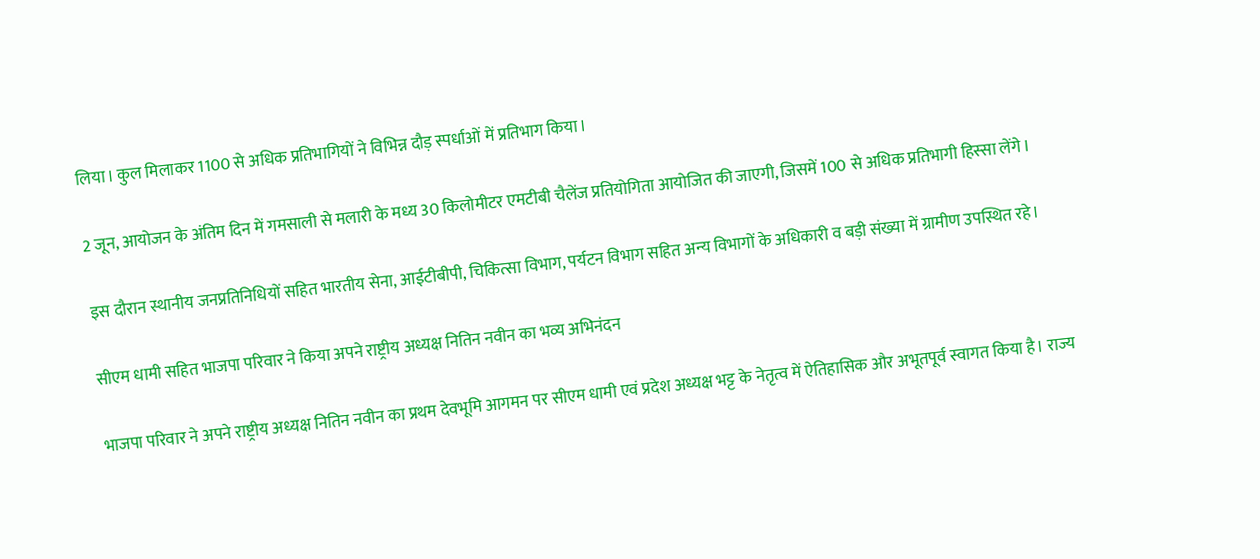लिया। कुल मिलाकर 1100 से अधिक प्रतिभागियों ने विभिन्न दौड़ स्पर्धाओं में प्रतिभाग किया।

2 जून, आयोजन के अंतिम दिन में गमसाली से मलारी के मध्य 30 किलोमीटर एमटीबी चैलेंज प्रतियोगिता आयोजित की जाएगी, जिसमें 100 से अधिक प्रतिभागी हिस्सा लेंगे।

इस दौरान स्थानीय जनप्रतिनिधियों सहित भारतीय सेना, आईटीबीपी, चिकित्सा विभाग, पर्यटन विभाग सहित अन्य विभागों के अधिकारी व बड़ी संख्या में ग्रामीण उपस्थित रहे।

सीएम धामी सहित भाजपा परिवार ने किया अपने राष्ट्रीय अध्यक्ष नितिन नवीन का भव्य अभिनंदन

भाजपा परिवार ने अपने राष्ट्रीय अध्यक्ष नितिन नवीन का प्रथम देवभूमि आगमन पर सीएम धामी एवं प्रदेश अध्यक्ष भट्ट के नेतृत्व में ऐतिहासिक और अभूतपूर्व स्वागत किया है। राज्य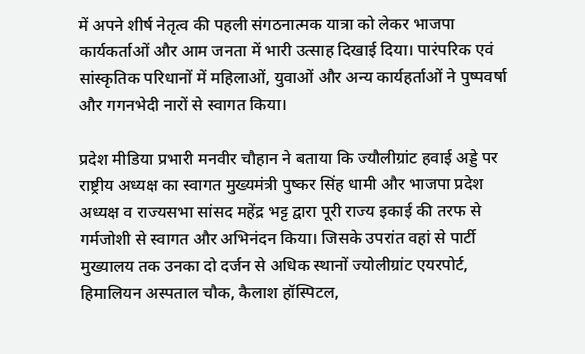में अपने शीर्ष नेतृत्व की पहली संगठनात्मक यात्रा को लेकर भाजपा कार्यकर्ताओं और आम जनता में भारी उत्साह दिखाई दिया। पारंपरिक एवं सांस्कृतिक परिधानों में महिलाओं, युवाओं और अन्य कार्यहर्ताओं ने पुष्पवर्षा और गगनभेदी नारों से स्वागत किया।

प्रदेश मीडिया प्रभारी मनवीर चौहान ने बताया कि ज्यौलीग्रांट हवाई अड्डे पर राष्ट्रीय अध्यक्ष का स्वागत मुख्यमंत्री पुष्कर सिंह धामी और भाजपा प्रदेश अध्यक्ष व राज्यसभा सांसद महेंद्र भट्ट द्वारा पूरी राज्य इकाई की तरफ से गर्मजोशी से स्वागत और अभिनंदन किया। जिसके उपरांत वहां से पार्टी मुख्यालय तक उनका दो दर्जन से अधिक स्थानों ज्योलीग्रांट एयरपोर्ट, हिमालियन अस्पताल चौक, कैलाश हॉस्पिटल,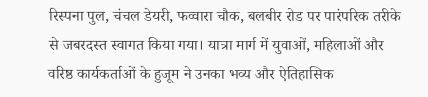रिस्पना पुल, चंचल डेयरी, फव्वारा चौक, बलबीर रोड पर पारंपरिक तरीके से जबरदस्त स्वागत किया गया। यात्रा मार्ग में युवाओं, महिलाओं और वरिष्ठ कार्यकर्ताओं के हुजूम ने उनका भव्य और ऐतिहासिक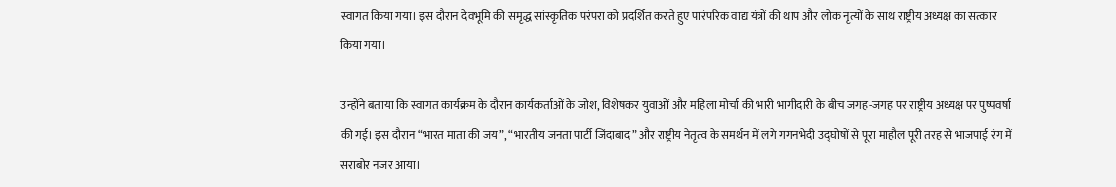स्वागत किया गया। इस दौरान देवभूमि की समृद्ध सांस्कृतिक परंपरा को प्रदर्शित करते हुए पारंपरिक वाद्य यंत्रों की थाप और लोक नृत्यों के साथ राष्ट्रीय अध्यक्ष का सत्कार किया गया।

उन्होंने बताया कि स्वागत कार्यक्रम के दौरान कार्यकर्ताओं के जोश, विशेषकर युवाओं और महिला मोर्चा की भारी भागीदारी के बीच जगह-जगह पर राष्ट्रीय अध्यक्ष पर पुष्पवर्षा की गई। इस दौरान “भारत माता की जय”, “भारतीय जनता पार्टी जिंदाबाद” और राष्ट्रीय नेतृत्व के समर्थन में लगे गगनभेदी उद्घोषों से पूरा माहौल पूरी तरह से भाजपाई रंग में सराबोर नजर आया।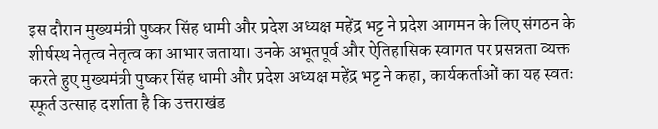इस दौरान मुख्यमंत्री पुष्कर सिंह धामी और प्रदेश अध्यक्ष महेंद्र भट्ट ने प्रदेश आगमन के लिए संगठन के शीर्षस्थ नेतृत्व नेतृत्व का आभार जताया। उनके अभूतपूर्व और ऐतिहासिक स्वागत पर प्रसन्नता व्यक्त करते हुए मुख्यमंत्री पुष्कर सिंह धामी और प्रदेश अध्यक्ष महेंद्र भट्ट ने कहा, कार्यकर्ताओं का यह स्वतः स्फूर्त उत्साह दर्शाता है कि उत्तराखंड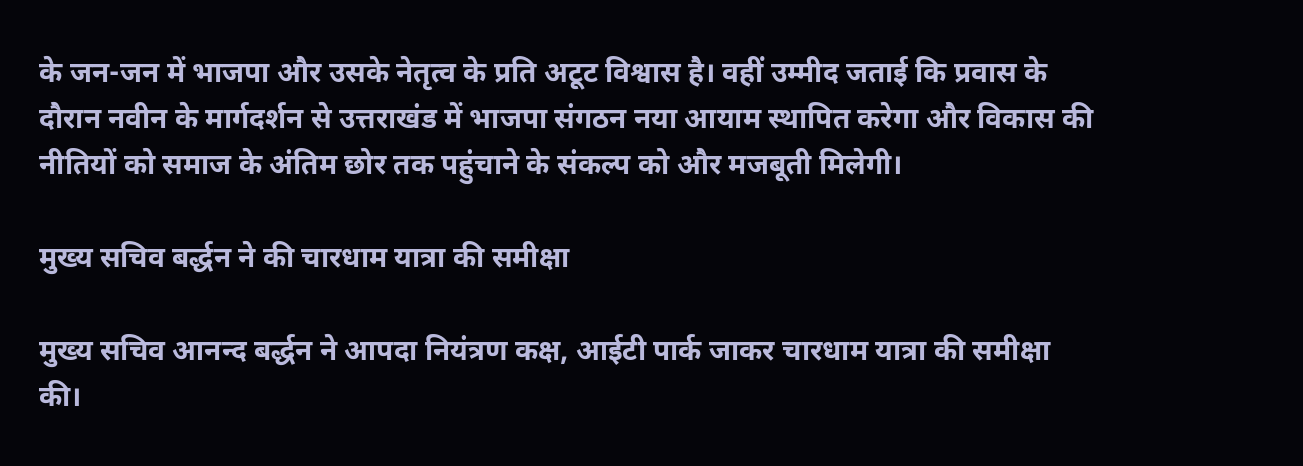के जन-जन में भाजपा और उसके नेतृत्व के प्रति अटूट विश्वास है। वहीं उम्मीद जताई कि प्रवास के दौरान नवीन के मार्गदर्शन से उत्तराखंड में भाजपा संगठन नया आयाम स्थापित करेगा और विकास की नीतियों को समाज के अंतिम छोर तक पहुंचाने के संकल्प को और मजबूती मिलेगी।

मुख्य सचिव बर्द्धन ने की चारधाम यात्रा की समीक्षा

मुख्य सचिव आनन्द बर्द्धन ने आपदा नियंत्रण कक्ष, आईटी पार्क जाकर चारधाम यात्रा की समीक्षा की।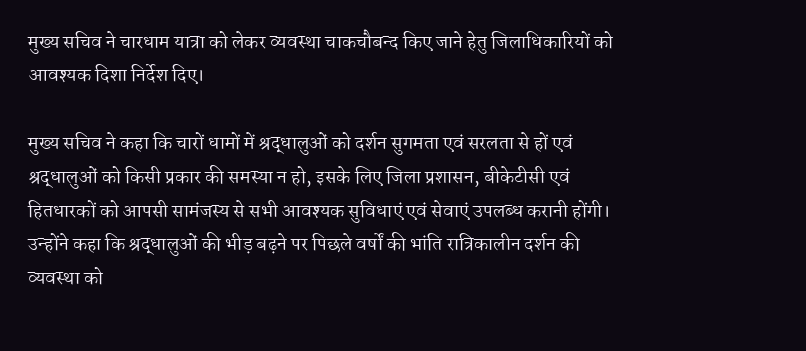मुख्य सचिव ने चारधाम यात्रा को लेकर व्यवस्था चाकचौबन्द किए जाने हेतु जिलाधिकारियों को आवश्यक दिशा निर्देश दिए।

मुख्य सचिव ने कहा कि चारों धामों में श्रद्धालुओं को दर्शन सुगमता एवं सरलता से हों एवं श्रद्धालुओं को किसी प्रकार की समस्या न हो, इसके लिए जिला प्रशासन, बीकेटीसी एवं हितधारकों को आपसी सामंजस्य से सभी आवश्यक सुविधाएं एवं सेवाएं उपलब्ध करानी होंगी। उन्होंने कहा कि श्रद्धालुओं की भीड़ बढ़ने पर पिछले वर्षों की भांति रात्रिकालीन दर्शन की व्यवस्था को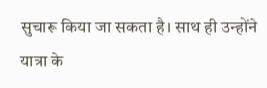सुचारू किया जा सकता है। साथ ही उन्होंने यात्रा के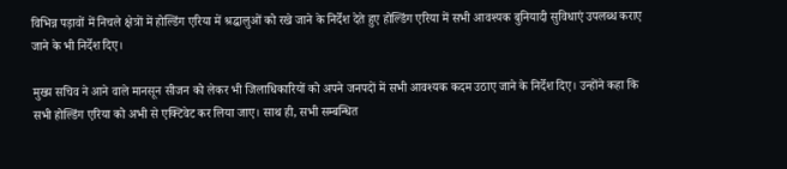विभिन्न पड़ावों में निचले क्षेत्रों में होल्डिंग एरिया में श्रद्धालुओं को रखे जाने के निर्देश देते हुए होल्डिंग एरिया में सभी आवश्यक बुनियादी सुविधाएं उपलब्ध कराए जाने के भी निर्देश दिए।

मुख्य सचिव ने आने वाले मानसून सीजन को लेकर भी जिलाधिकारियों को अपने जनपदों में सभी आवश्यक कदम उठाए जाने के निर्देश दिए। उन्होंने कहा कि सभी होल्डिंग एरिया को अभी से एक्टिवेट कर लिया जाए। साथ ही, सभी सम्बन्धित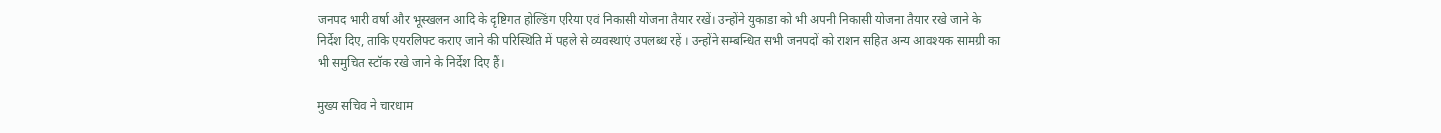जनपद भारी वर्षा और भूस्खलन आदि के दृष्टिगत होल्डिंग एरिया एवं निकासी योजना तैयार रखें। उन्होंने युकाडा को भी अपनी निकासी योजना तैयार रखे जाने के निर्देश दिए, ताकि एयरलिफ्ट कराए जाने की परिस्थिति में पहले से व्यवस्थाएं उपलब्ध रहें । उन्होंने सम्बन्धित सभी जनपदों को राशन सहित अन्य आवश्यक सामग्री का भी समुचित स्टॉक रखे जाने के निर्देश दिए हैं।

मुख्य सचिव ने चारधाम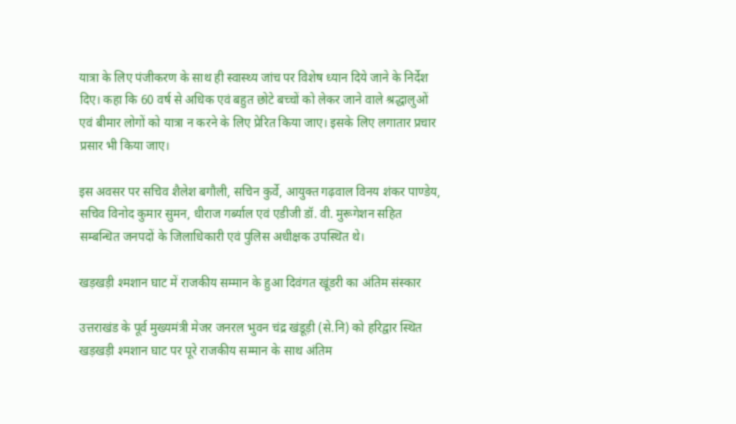यात्रा के लिए पंजीकरण के साथ ही स्वास्थ्य जांच पर विशेष ध्यान दिये जाने के निर्देश दिए। कहा कि 60 वर्ष से अधिक एवं बहुत छोटे बच्चों को लेकर जाने वाले श्रद्धालुओं एवं बीमार लोगों को यात्रा न करने के लिए प्रेरित किया जाए। इसके लिए लगातार प्रचार प्रसार भी किया जाए।

इस अवसर पर सचिव शैलेश बगौली, सचिन कुर्वे, आयुक्त गढ़वाल विनय शंकर पाण्डेय, सचिव विनोद कुमार सुमन, धीराज गर्ब्याल एवं एडीजी डॉ. वी. मुरूगेशन सहित सम्बन्धित जनपदों के जिलाधिकारी एवं पुलिस अधीक्षक उपस्थित थे।

खड़खड़ी श्मशान घाट में राजकीय सम्मान के हुआ दिवंगत खूंडरी का अंतिम संस्कार

उत्तराखंड के पूर्व मुख्यमंत्री मेजर जनरल भुवन चंद्र खंडूड़ी (से.नि) को हरिद्वार स्थित खड़खड़ी श्मशान घाट पर पूरे राजकीय सम्मान के साथ अंतिम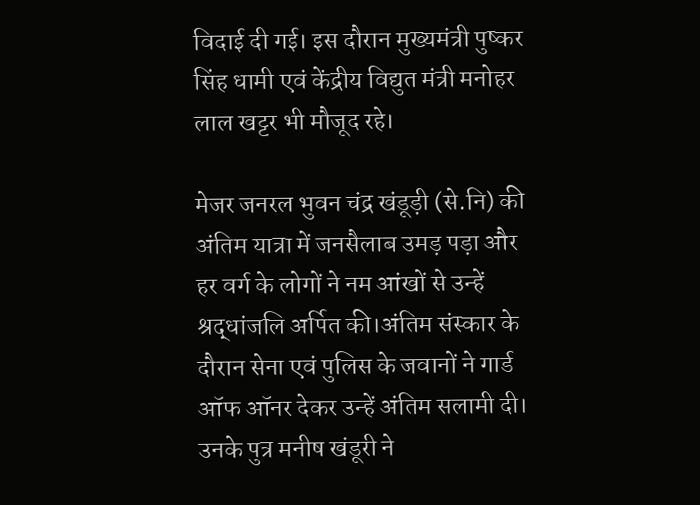विदाई दी गई। इस दौरान मुख्यमंत्री पुष्कर सिंह धामी एवं केंद्रीय विद्युत मंत्री मनोहर लाल खट्टर भी मौजूद रहे।

मेजर जनरल भुवन चंद्र खंडूड़ी (से.नि) की अंतिम यात्रा में जनसैलाब उमड़ पड़ा और हर वर्ग के लोगों ने नम आंखों से उन्हें श्रद्धांजलि अर्पित की।अंतिम संस्कार के दौरान सेना एवं पुलिस के जवानों ने गार्ड ऑफ ऑनर देकर उन्हें अंतिम सलामी दी। उनके पुत्र मनीष खंडूरी ने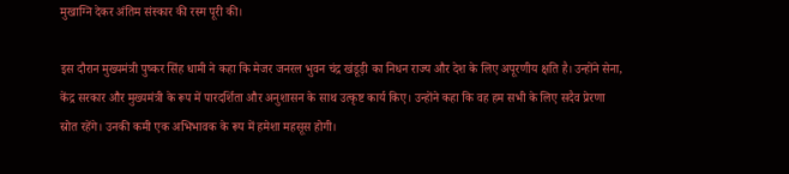मुखाग्नि देकर अंतिम संस्कार की रस्म पूरी की।

इस दौरान मुख्यमंत्री पुष्कर सिंह धामी ने कहा कि मेजर जनरल भुवन चंद्र खंडूड़ी का निधन राज्य और देश के लिए अपूरणीय क्षति है। उन्होंने सेना, केंद्र सरकार और मुख्यमंत्री के रूप में पारदर्शिता और अनुशासन के साथ उत्कृष्ट कार्य किए। उन्होंने कहा कि वह हम सभी के लिए सदैव प्रेरणा स्रोत रहेंगे। उनकी कमी एक अभिभावक के रूप में हमेशा महसूस होगी।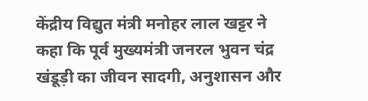केंद्रीय विद्युत मंत्री मनोहर लाल खट्टर ने कहा कि पूर्व मुख्यमंत्री जनरल भुवन चंद्र खंडूड़ी का जीवन सादगी, अनुशासन और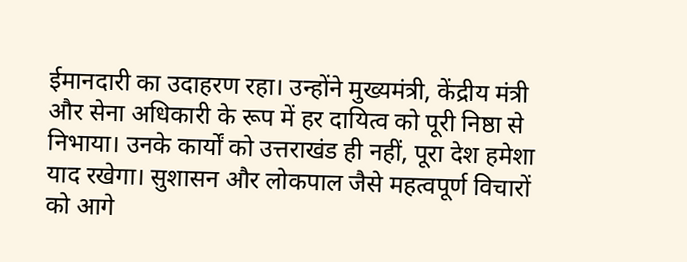ईमानदारी का उदाहरण रहा। उन्होंने मुख्यमंत्री, केंद्रीय मंत्री और सेना अधिकारी के रूप में हर दायित्व को पूरी निष्ठा से निभाया। उनके कार्यों को उत्तराखंड ही नहीं, पूरा देश हमेशा याद रखेगा। सुशासन और लोकपाल जैसे महत्वपूर्ण विचारों को आगे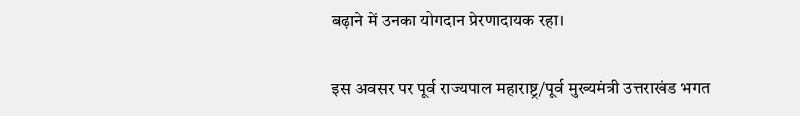बढ़ाने में उनका योगदान प्रेरणादायक रहा।

इस अवसर पर पूर्व राज्यपाल महाराष्ट्र/पूर्व मुख्यमंत्री उत्तराखंड भगत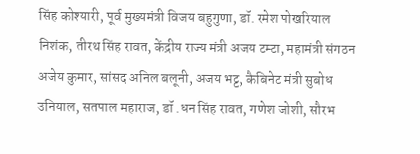सिंह कोश्यारी, पूर्व मुख्यमंत्री विजय बहुगुणा, डॉ. रमेश पोखरियाल निशंक, तीरथ सिंह रावत, केंद्रीय राज्य मंत्री अजय टम्टा, महामंत्री संगठन अजेय कुमार, सांसद अनिल बलूनी, अजय भट्ट, कैबिनेट मंत्री सुबोध उनियाल, सतपाल महाराज, डॉ .धन सिंह रावत, गणेश जोशी, सौरभ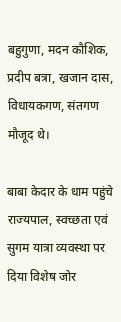बहुगुणा, मदन कौशिक, प्रदीप बत्रा, खजान दास, विधायकगण, संतगण मौजूद थे।

बाबा केदार के धाम पहुंचे राज्यपाल, स्वच्छता एवं सुगम यात्रा व्यवस्था पर दिया विशेष जोर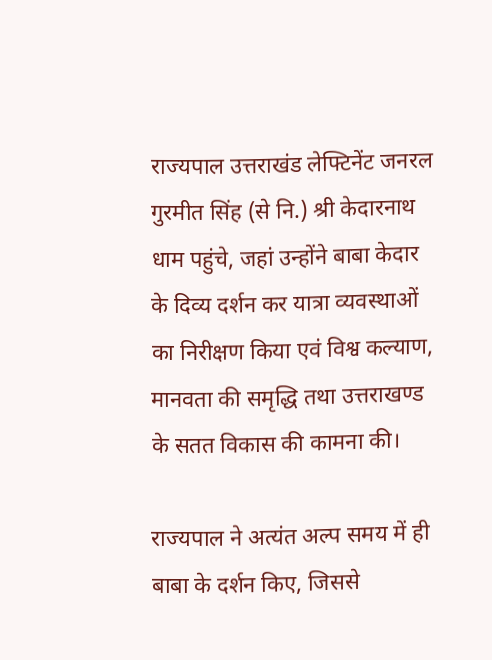राज्यपाल उत्तराखंड लेफ्टिनेंट जनरल गुरमीत सिंह (से नि.) श्री केदारनाथ धाम पहुंचे, जहां उन्होंने बाबा केदार के दिव्य दर्शन कर यात्रा व्यवस्थाओं का निरीक्षण किया एवं विश्व कल्याण, मानवता की समृद्धि तथा उत्तराखण्ड के सतत विकास की कामना की।

राज्यपाल ने अत्यंत अल्प समय में ही बाबा के दर्शन किए, जिससे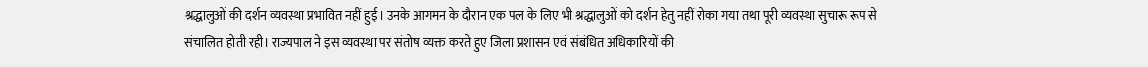श्रद्धालुओं की दर्शन व्यवस्था प्रभावित नहीं हुई। उनके आगमन के दौरान एक पल के लिए भी श्रद्धालुओं को दर्शन हेतु नहीं रोका गया तथा पूरी व्यवस्था सुचारू रूप से संचालित होती रही। राज्यपाल ने इस व्यवस्था पर संतोष व्यक्त करते हुए जिला प्रशासन एवं संबंधित अधिकारियों की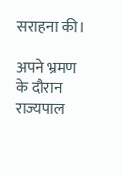सराहना की।

अपने भ्रमण के दौरान राज्यपाल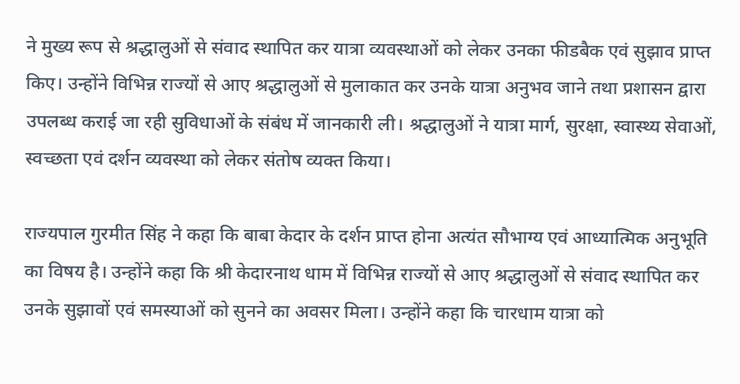ने मुख्य रूप से श्रद्धालुओं से संवाद स्थापित कर यात्रा व्यवस्थाओं को लेकर उनका फीडबैक एवं सुझाव प्राप्त किए। उन्होंने विभिन्न राज्यों से आए श्रद्धालुओं से मुलाकात कर उनके यात्रा अनुभव जाने तथा प्रशासन द्वारा उपलब्ध कराई जा रही सुविधाओं के संबंध में जानकारी ली। श्रद्धालुओं ने यात्रा मार्ग, सुरक्षा, स्वास्थ्य सेवाओं, स्वच्छता एवं दर्शन व्यवस्था को लेकर संतोष व्यक्त किया।

राज्यपाल गुरमीत सिंह ने कहा कि बाबा केदार के दर्शन प्राप्त होना अत्यंत सौभाग्य एवं आध्यात्मिक अनुभूति का विषय है। उन्होंने कहा कि श्री केदारनाथ धाम में विभिन्न राज्यों से आए श्रद्धालुओं से संवाद स्थापित कर उनके सुझावों एवं समस्याओं को सुनने का अवसर मिला। उन्होंने कहा कि चारधाम यात्रा को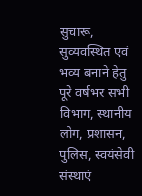सुचारू, सुव्यवस्थित एवं भव्य बनाने हेतु पूरे वर्षभर सभी विभाग, स्थानीय लोग, प्रशासन, पुलिस, स्वयंसेवी संस्थाएं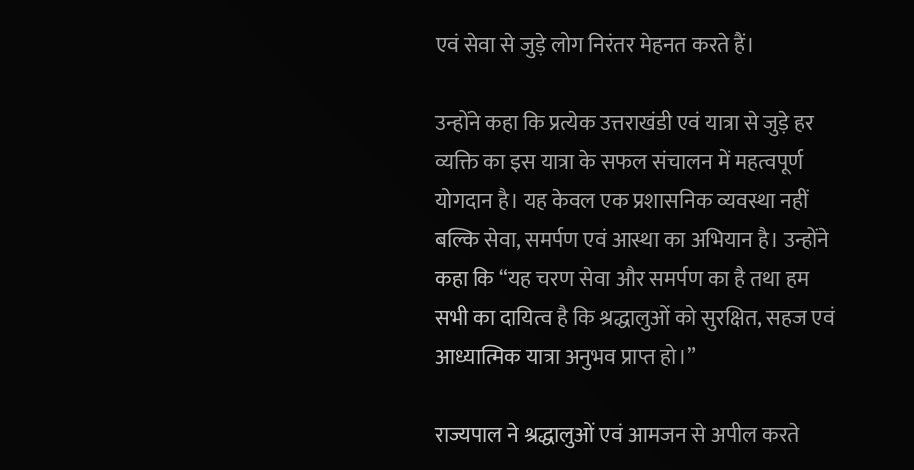एवं सेवा से जुड़े लोग निरंतर मेहनत करते हैं।

उन्होंने कहा कि प्रत्येक उत्तराखंडी एवं यात्रा से जुड़े हर व्यक्ति का इस यात्रा के सफल संचालन में महत्वपूर्ण योगदान है। यह केवल एक प्रशासनिक व्यवस्था नहीं बल्कि सेवा, समर्पण एवं आस्था का अभियान है। उन्होंने कहा कि “यह चरण सेवा और समर्पण का है तथा हम सभी का दायित्व है कि श्रद्धालुओं को सुरक्षित, सहज एवं आध्यात्मिक यात्रा अनुभव प्राप्त हो।”

राज्यपाल ने श्रद्धालुओं एवं आमजन से अपील करते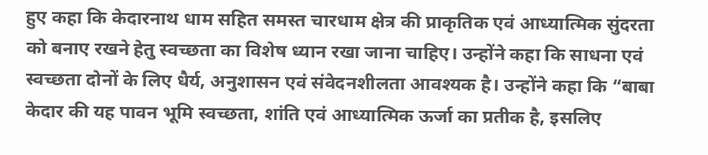हुए कहा कि केदारनाथ धाम सहित समस्त चारधाम क्षेत्र की प्राकृतिक एवं आध्यात्मिक सुंदरता को बनाए रखने हेतु स्वच्छता का विशेष ध्यान रखा जाना चाहिए। उन्होंने कहा कि साधना एवं स्वच्छता दोनों के लिए धैर्य, अनुशासन एवं संवेदनशीलता आवश्यक है। उन्होंने कहा कि “बाबा केदार की यह पावन भूमि स्वच्छता, शांति एवं आध्यात्मिक ऊर्जा का प्रतीक है, इसलिए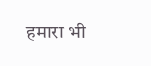हमारा भी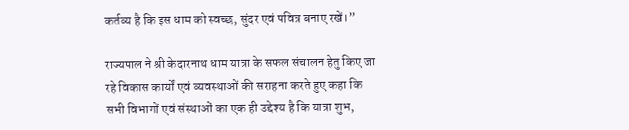कर्तव्य है कि इस धाम को स्वच्छ, सुंदर एवं पवित्र बनाए रखें।”

राज्यपाल ने श्री केदारनाथ धाम यात्रा के सफल संचालन हेतु किए जा रहे विकास कार्यों एवं व्यवस्थाओं की सराहना करते हुए कहा कि सभी विभागों एवं संस्थाओं का एक ही उद्देश्य है कि यात्रा शुभ,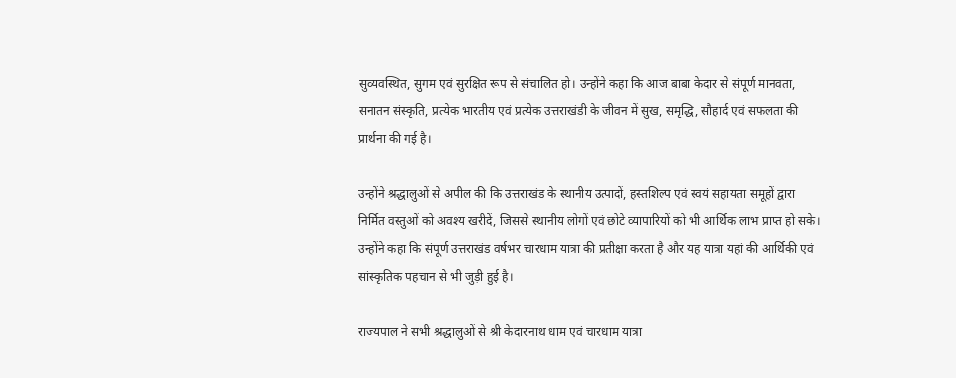सुव्यवस्थित, सुगम एवं सुरक्षित रूप से संचालित हो। उन्होंने कहा कि आज बाबा केदार से संपूर्ण मानवता, सनातन संस्कृति, प्रत्येक भारतीय एवं प्रत्येक उत्तराखंडी के जीवन में सुख, समृद्धि, सौहार्द एवं सफलता की प्रार्थना की गई है।

उन्होंने श्रद्धालुओं से अपील की कि उत्तराखंड के स्थानीय उत्पादों, हस्तशिल्प एवं स्वयं सहायता समूहों द्वारा निर्मित वस्तुओं को अवश्य खरीदें, जिससे स्थानीय लोगों एवं छोटे व्यापारियों को भी आर्थिक लाभ प्राप्त हो सके। उन्होंने कहा कि संपूर्ण उत्तराखंड वर्षभर चारधाम यात्रा की प्रतीक्षा करता है और यह यात्रा यहां की आर्थिकी एवं सांस्कृतिक पहचान से भी जुड़ी हुई है।

राज्यपाल ने सभी श्रद्धालुओं से श्री केदारनाथ धाम एवं चारधाम यात्रा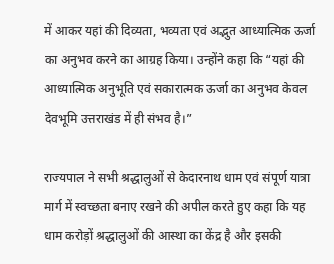में आकर यहां की दिव्यता, भव्यता एवं अद्भुत आध्यात्मिक ऊर्जा का अनुभव करने का आग्रह किया। उन्होंने कहा कि “यहां की आध्यात्मिक अनुभूति एवं सकारात्मक ऊर्जा का अनुभव केवल देवभूमि उत्तराखंड में ही संभव है।”

राज्यपाल ने सभी श्रद्धालुओं से केदारनाथ धाम एवं संपूर्ण यात्रा मार्ग में स्वच्छता बनाए रखने की अपील करते हुए कहा कि यह धाम करोड़ों श्रद्धालुओं की आस्था का केंद्र है और इसकी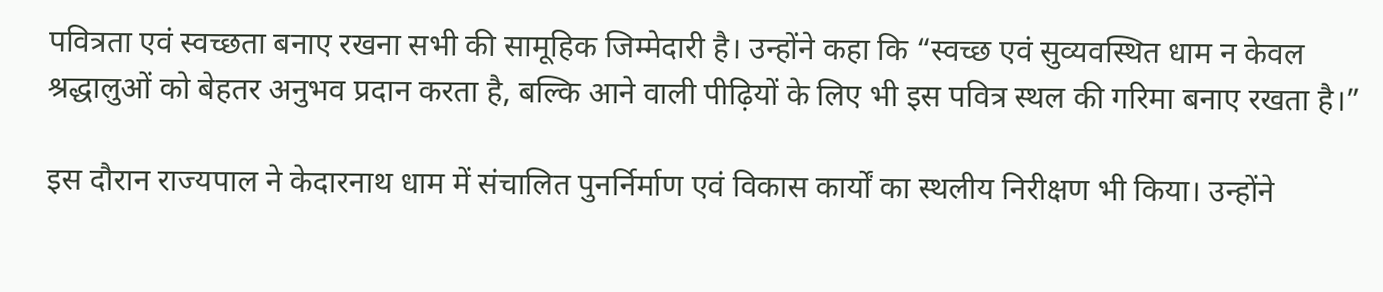पवित्रता एवं स्वच्छता बनाए रखना सभी की सामूहिक जिम्मेदारी है। उन्होंने कहा कि “स्वच्छ एवं सुव्यवस्थित धाम न केवल श्रद्धालुओं को बेहतर अनुभव प्रदान करता है, बल्कि आने वाली पीढ़ियों के लिए भी इस पवित्र स्थल की गरिमा बनाए रखता है।”

इस दौरान राज्यपाल ने केदारनाथ धाम में संचालित पुनर्निर्माण एवं विकास कार्यों का स्थलीय निरीक्षण भी किया। उन्होंने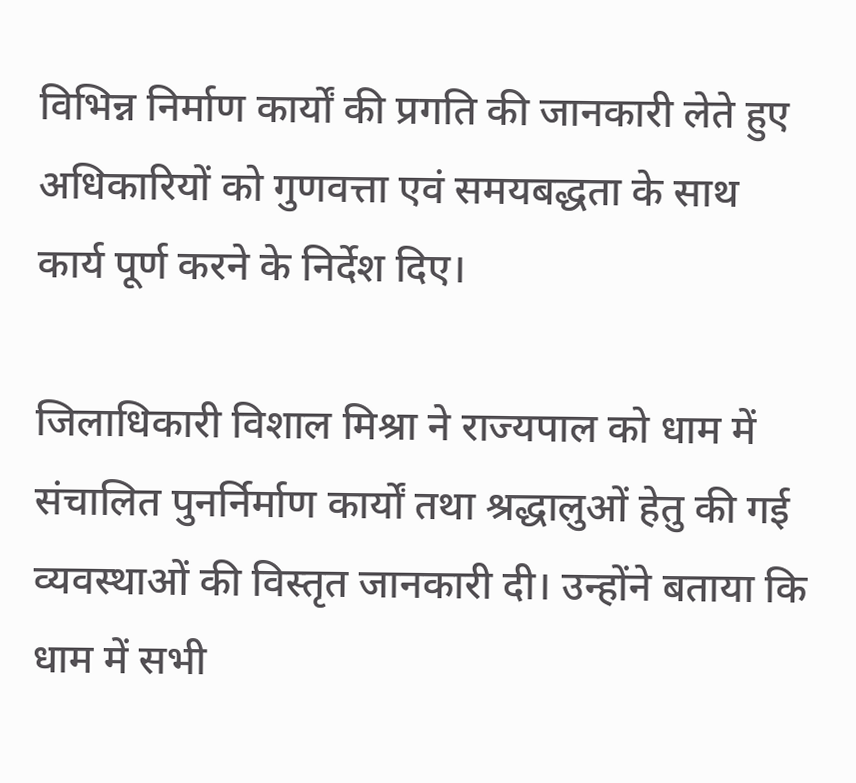विभिन्न निर्माण कार्यों की प्रगति की जानकारी लेते हुए अधिकारियों को गुणवत्ता एवं समयबद्धता के साथ कार्य पूर्ण करने के निर्देश दिए।

जिलाधिकारी विशाल मिश्रा ने राज्यपाल को धाम में संचालित पुनर्निर्माण कार्यों तथा श्रद्धालुओं हेतु की गई व्यवस्थाओं की विस्तृत जानकारी दी। उन्होंने बताया कि धाम में सभी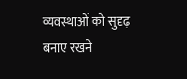व्यवस्थाओं को सुदृढ़ बनाए रखने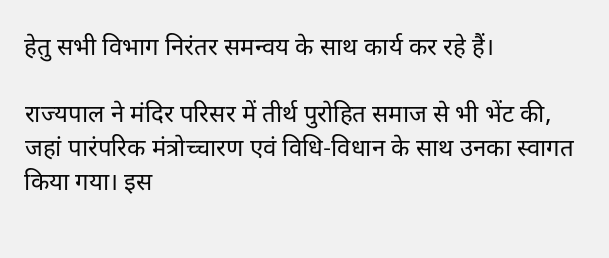हेतु सभी विभाग निरंतर समन्वय के साथ कार्य कर रहे हैं।

राज्यपाल ने मंदिर परिसर में तीर्थ पुरोहित समाज से भी भेंट की, जहां पारंपरिक मंत्रोच्चारण एवं विधि-विधान के साथ उनका स्वागत किया गया। इस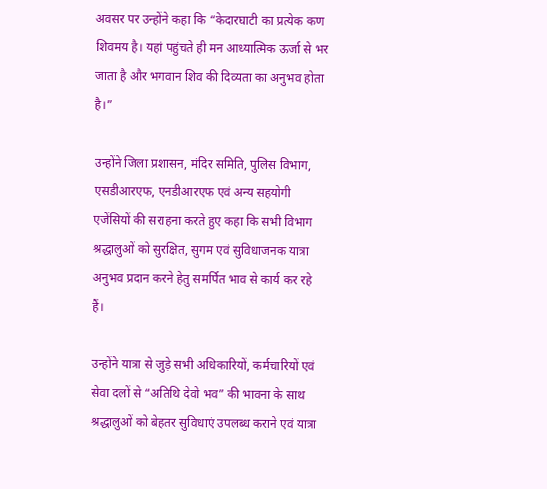अवसर पर उन्होंने कहा कि “केदारघाटी का प्रत्येक कण शिवमय है। यहां पहुंचते ही मन आध्यात्मिक ऊर्जा से भर जाता है और भगवान शिव की दिव्यता का अनुभव होता है।”

उन्होंने जिला प्रशासन, मंदिर समिति, पुलिस विभाग, एसडीआरएफ, एनडीआरएफ एवं अन्य सहयोगी एजेंसियों की सराहना करते हुए कहा कि सभी विभाग श्रद्धालुओं को सुरक्षित, सुगम एवं सुविधाजनक यात्रा अनुभव प्रदान करने हेतु समर्पित भाव से कार्य कर रहे हैं।

उन्होंने यात्रा से जुड़े सभी अधिकारियों, कर्मचारियों एवं सेवा दलों से “अतिथि देवो भव” की भावना के साथ श्रद्धालुओं को बेहतर सुविधाएं उपलब्ध कराने एवं यात्रा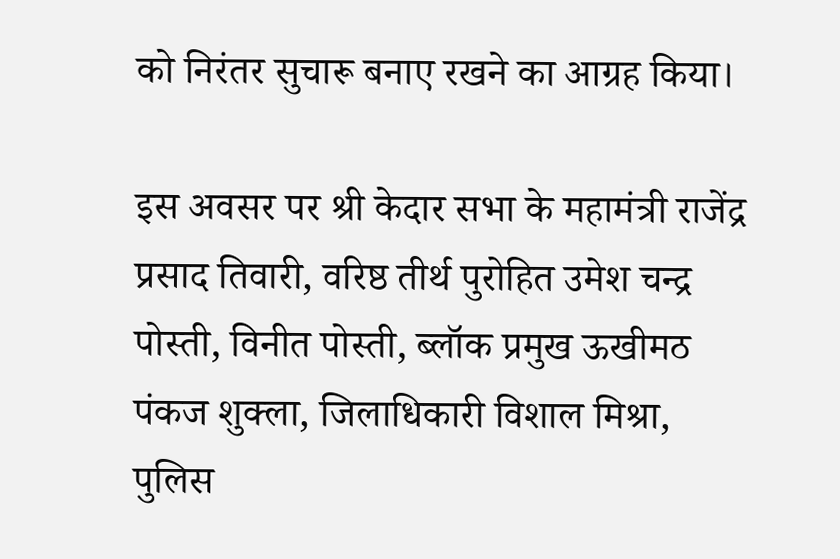को निरंतर सुचारू बनाए रखने का आग्रह किया।

इस अवसर पर श्री केदार सभा के महामंत्री राजेंद्र प्रसाद तिवारी, वरिष्ठ तीर्थ पुरोहित उमेश चन्द्र पोस्ती, विनीत पोस्ती, ब्लॉक प्रमुख ऊखीमठ पंकज शुक्ला, जिलाधिकारी विशाल मिश्रा, पुलिस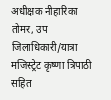अधीक्षक नीहारिका तोमर, उप जिलाधिकारी/यात्रा मजिस्ट्रेट कृष्णा त्रिपाठी सहित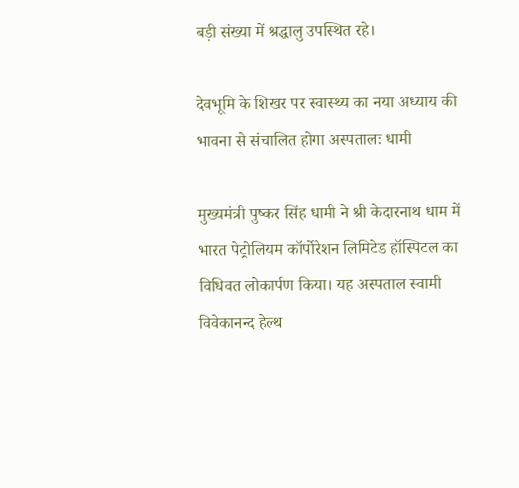बड़ी संख्या में श्रद्धालु उपस्थित रहे।

देवभूमि के शिखर पर स्वास्थ्य का नया अध्याय की भावना से संचालित होगा अस्पतालः धामी

मुख्यमंत्री पुष्कर सिंह धामी ने श्री केदारनाथ धाम में भारत पेट्रोलियम कॉर्पोरेशन लिमिटेड हॉस्पिटल का विधिवत लोकार्पण किया। यह अस्पताल स्वामी विवेकानन्द हेल्थ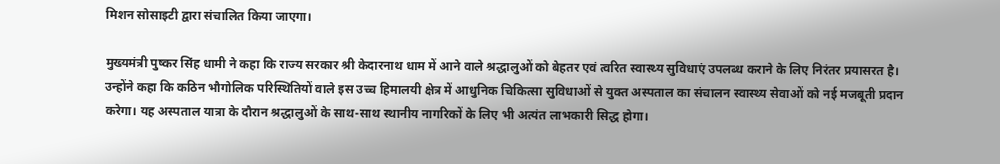मिशन सोसाइटी द्वारा संचालित किया जाएगा।

मुख्यमंत्री पुष्कर सिंह धामी ने कहा कि राज्य सरकार श्री केदारनाथ धाम में आने वाले श्रद्धालुओं को बेहतर एवं त्वरित स्वास्थ्य सुविधाएं उपलब्ध कराने के लिए निरंतर प्रयासरत है। उन्होंने कहा कि कठिन भौगोलिक परिस्थितियों वाले इस उच्च हिमालयी क्षेत्र में आधुनिक चिकित्सा सुविधाओं से युक्त अस्पताल का संचालन स्वास्थ्य सेवाओं को नई मजबूती प्रदान करेगा। यह अस्पताल यात्रा के दौरान श्रद्धालुओं के साथ-साथ स्थानीय नागरिकों के लिए भी अत्यंत लाभकारी सिद्ध होगा।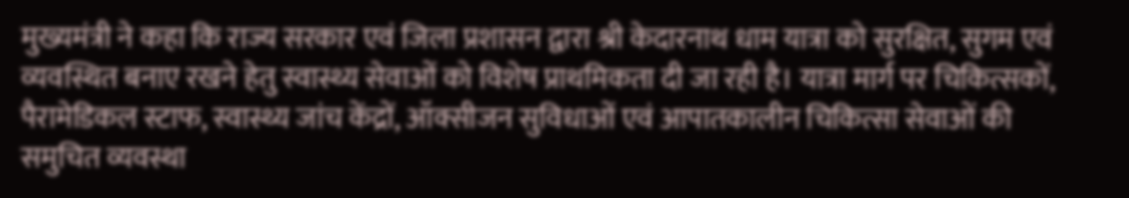मुख्यमंत्री ने कहा कि राज्य सरकार एवं जिला प्रशासन द्वारा श्री केदारनाथ धाम यात्रा को सुरक्षित, सुगम एवं व्यवस्थित बनाए रखने हेतु स्वास्थ्य सेवाओं को विशेष प्राथमिकता दी जा रही है। यात्रा मार्ग पर चिकित्सकों, पैरामेडिकल स्टाफ, स्वास्थ्य जांच केंद्रों, ऑक्सीजन सुविधाओं एवं आपातकालीन चिकित्सा सेवाओं की समुचित व्यवस्था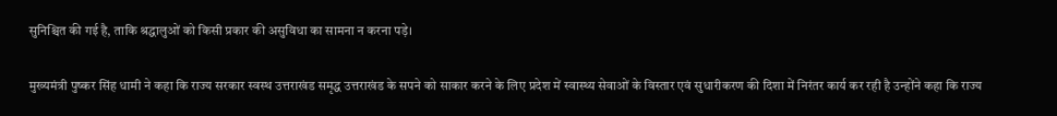सुनिश्चित की गई है, ताकि श्रद्धालुओं को किसी प्रकार की असुविधा का सामना न करना पड़े।

मुख्यमंत्री पुष्कर सिंह धामी ने कहा कि राज्य सरकार स्वस्थ उत्तराखंड समृद्ध उत्तराखंड के सपने को साकार करने के लिए प्रदेश में स्वास्थ्य सेवाओं के विस्तार एवं सुधारीकरण की दिशा में निरंतर कार्य कर रही है उन्होंने कहा कि राज्य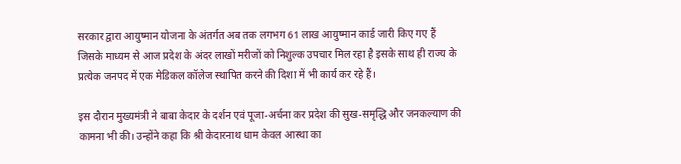सरकार द्वारा आयुष्मान योजना के अंतर्गत अब तक लगभग 61 लाख आयुष्मान कार्ड जारी किए गए हैं जिसके माध्यम से आज प्रदेश के अंदर लाखों मरीजों को निशुल्क उपचार मिल रहा है इसके साथ ही राज्य के प्रत्येक जनपद में एक मेडिकल कॉलेज स्थापित करने की दिशा में भी कार्य कर रहे हैं।

इस दौरान मुख्यमंत्री ने बाबा केदार के दर्शन एवं पूजा-अर्चना कर प्रदेश की सुख-समृद्धि और जनकल्याण की कामना भी की। उन्होंने कहा कि श्री केदारनाथ धाम केवल आस्था का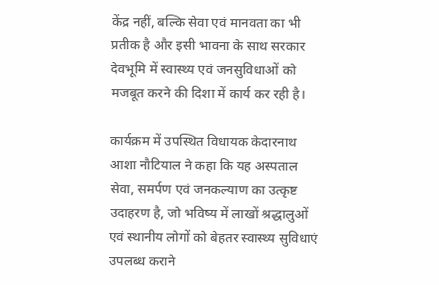केंद्र नहीं, बल्कि सेवा एवं मानवता का भी प्रतीक है और इसी भावना के साथ सरकार देवभूमि में स्वास्थ्य एवं जनसुविधाओं को मजबूत करने की दिशा में कार्य कर रही है।

कार्यक्रम में उपस्थित विधायक केदारनाथ आशा नौटियाल ने कहा कि यह अस्पताल सेवा, समर्पण एवं जनकल्याण का उत्कृष्ट उदाहरण है, जो भविष्य में लाखों श्रद्धालुओं एवं स्थानीय लोगों को बेहतर स्वास्थ्य सुविधाएं उपलब्ध कराने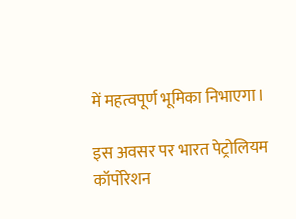में महत्वपूर्ण भूमिका निभाएगा।

इस अवसर पर भारत पेट्रोलियम कॉर्पोरेशन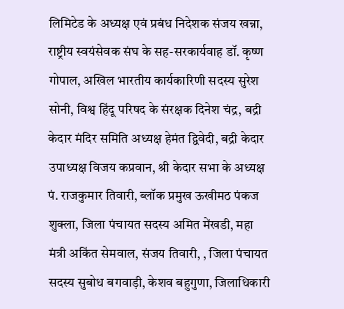लिमिटेड के अध्यक्ष एवं प्रबंध निदेशक संजय खन्ना, राष्ट्रीय स्वयंसेवक संघ के सह-सरकार्यवाह डॉ. कृष्ण गोपाल, अखिल भारतीय कार्यकारिणी सदस्य सुरेश सोनी, विश्व हिंदू परिषद के संरक्षक दिनेश चंद्र, बद्री केदार मंदिर समिति अध्यक्ष हेमंत द्विवेदी, बद्री केदार उपाध्यक्ष विजय कप्रवान, श्री केदार सभा के अध्यक्ष पं. राजकुमार तिवारी, ब्लॉक प्रमुख ऊखीमठ पंकज शुक्ला, जिला पंचायत सदस्य अमित मेंखडी, महा मंत्री अकिंत सेमवाल, संजय तिवारी, , जिला पंचायत सदस्य सुबोध बगवाड़ी, केशव बहुगुणा, जिलाधिकारी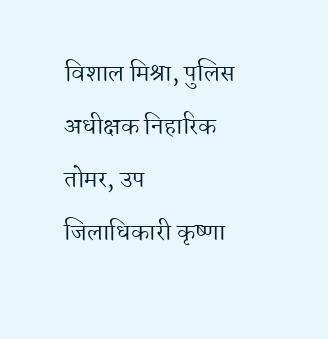विशाल मिश्रा, पुलिस अधीक्षक निहारिक तोमर, उप जिलाधिकारी कृष्णा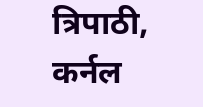त्रिपाठी, कर्नल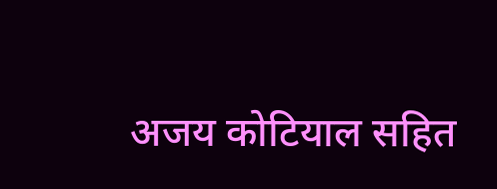अजय कोटियाल सहित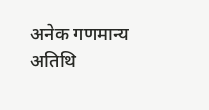अनेक गणमान्य अतिथि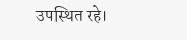उपस्थित रहे।